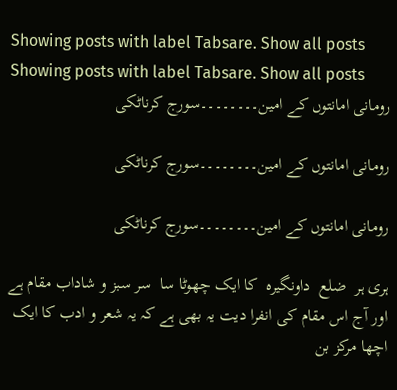Showing posts with label Tabsare. Show all posts
Showing posts with label Tabsare. Show all posts
رومانی امانتوں کے امین۔۔۔۔۔۔۔۔سورج کرناٹکی

رومانی امانتوں کے امین۔۔۔۔۔۔۔۔سورج کرناٹکی

رومانی امانتوں کے امین۔۔۔۔۔۔۔۔سورج کرناٹکی

ہری ہر  ضلع  داونگیرہ  کا ایک چھوٹا سا  سر سبز و شاداب مقام ہے اور آج اس مقام کی انفرا دیت یہ بھی ہے کہ یہ شعر و ادب کا ایک اچھا مرکز بن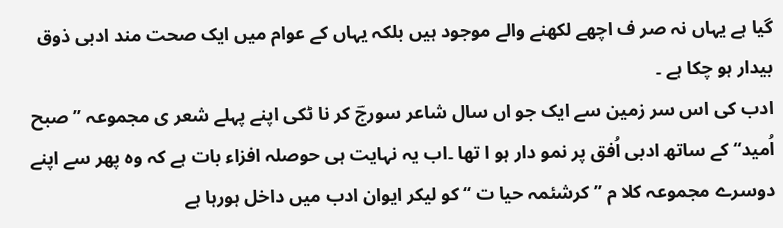گیا ہے یہاں نہ صر ف اچھے لکھنے والے موجود ہیں بلکہ یہاں کے عوام میں ایک صحت مند ادبی ذوق  بیدار ہو چکا ہے ۔
ادب کی اس سر زمین سے ایک جو اں سال شاعر سورجؔ کر نا ٹکی اپنے پہلے شعر ی مجموعہ ’’ صبح اُمید‘‘کے ساتھ ادبی اُفق پر نمو دار ہو ا تھا ۔اب یہ نہایت ہی حوصلہ افزاء بات ہے کہ وہ پھر سے اپنے دوسرے مجموعہ کلا م ’’ کرشئمہ حیا ت ‘‘کو لیکر ایوان ادب میں داخل ہورہا ہے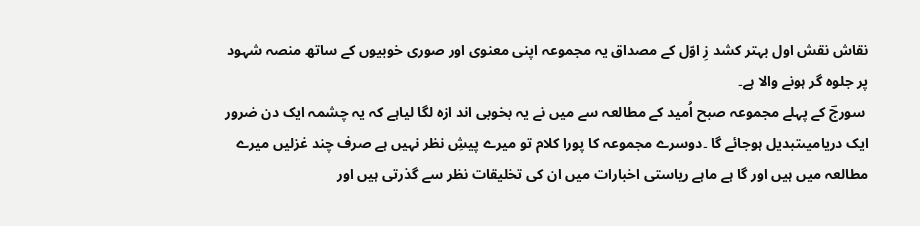نقاش نقش اول بہتر کشد زِ اوّل کے مصداق یہ مجموعہ اپنی معنوی اور صوری خوبیوں کے ساتھ منصہ شہود پر جلوہ گر ہونے والا ہے۔
 سورجؔ کے پہلے مجموعہ صبح اُمید کے مطالعہ سے میں نے یہ بخوبی اند ازہ لگا لیاہے کہ یہ چشمہ ایک دن ضرور ایک دریامیںتبدیل ہوجائے گا ۔دوسرے مجموعہ کا پورا کلام تو میرے پیشِ نظر نہیں ہے صرف چند غزلیں میرے مطالعہ میں ہیں اور گا ہے ماہے ریاستی اخبارات میں ان کی تخلیقات نظر سے گذرتی ہیں اور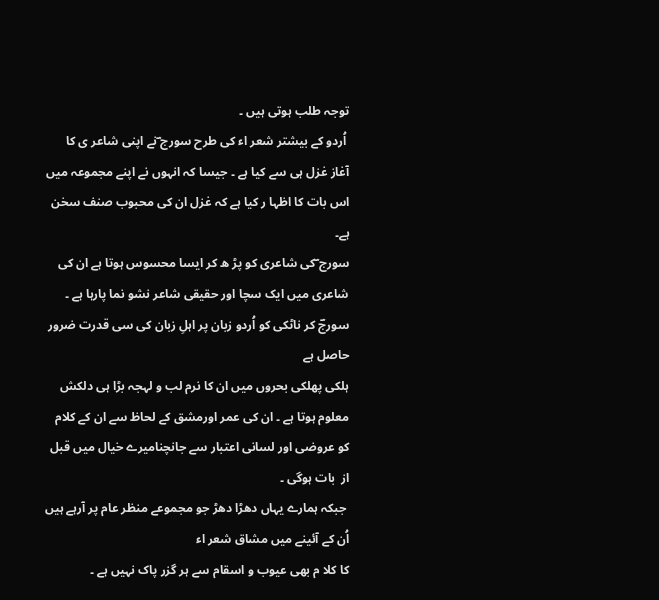توجہ طلب ہوتی ہیں ۔
 اُردو کے بیشتر شعر اء کی طرح سورج ؔنے اپنی شاعر ی کا آغاز غزل ہی سے کیا ہے ۔ جیسا کہ انہوں نے اپنے مجموعہ میں اس بات کا اظہا ر کیا ہے کہ غزل ان کی محبوب صنف سخن ہے۔
سورج ؔکی شاعری کو پڑ ھ کر ایسا محسوس ہوتا ہے ان کی شاعری میں ایک سچا اور حقیقی شاعر نشو نما پارہا ہے ۔ سورجؔ کر ناٹکی کو اُردو زبان پر اہلِ زبان کی سی قدرت ضرور حاصل ہے
ہلکی پھلکی بحروں میں ان کا نرم لب و لہجہ بڑا ہی دلکش معلوم ہوتا ہے ۔ ان کی عمر اورمشق کے لحاظ سے ان کے کلام کو عروضی اور لسانی اعتبار سے جانچنامیرے خیال میں قبل از  بات ہوگی ۔
 جبکہ ہمارے یہاں دھڑا دھڑ جو مجموعے منظر عام پر آرہے ہیں اُن کے آئینے میں مشاق شعر اء
کا کلا م بھی عیوب و اسقام سے ہر گزر پاک نہیں ہے ۔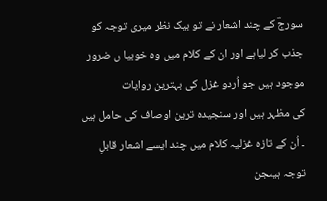سورجؔ کے چند اشعار نے تو بیک نظر میری توجہ کو جذب کر لیاہے اور ان کے کلام میں وہ خوبیا ں ضرور موجود ہیں جو اُردو غزل کی بہترین روایات
کی مظہر ہیں اور سنجیدہ ترین اوصاف کی حامل ہیں ۔ اُن کے تازہ غزلیہ کلام میں چند ایسے اشعار قابلِ توجہ ہیںجن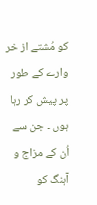کو مُشتے از خر وارے کے طور پر پیش کر رہا ہوں ۔ جن سے اُن کے مزاج و آہنگ کو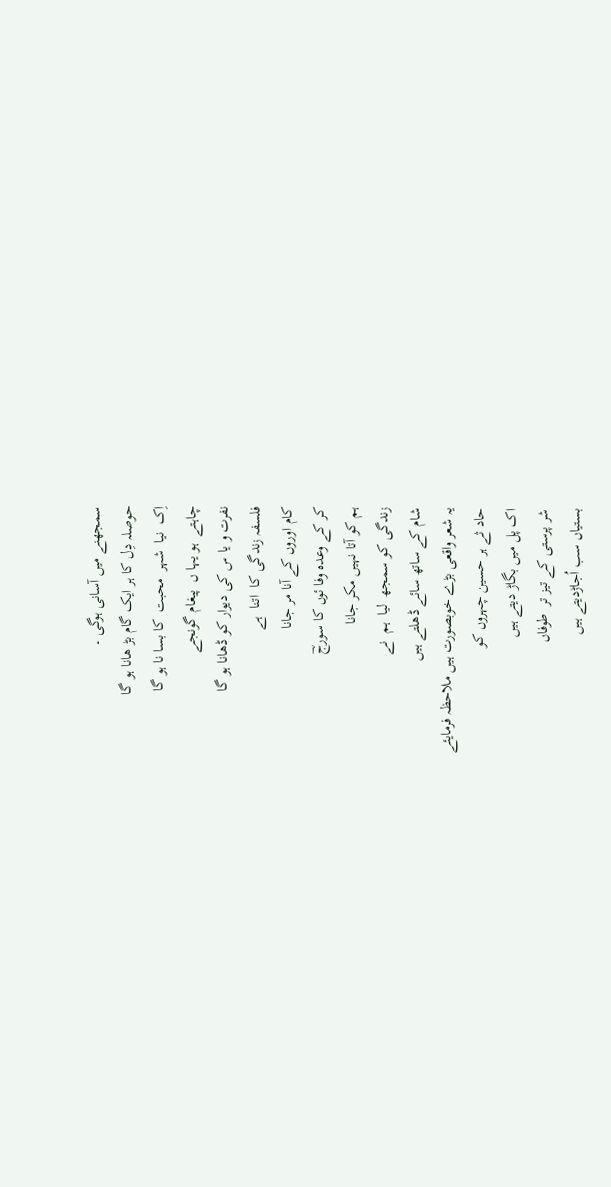سمجھنے میں آسانی ہوگی ۔
حوصلہ دِل کا ہر ایک گام بڑ ھانا ہو گا
اِک  نیا  شہر  محبت  کا بسا نا ہو گا
چاہتے  ہو یہا ں  پیغام گونجے
نفرت و یا س کی دیوار کو ڈھانا ہو گا
فلسفہ زندگی کا  اتنا  ہے
کام اوروں کے آنا مر جانا
کر کے وعدہ وفا ئوں کا سورجؔ
ہم کو آتا نہیں مکر جانا
زندگی کو سمجھ  لیا  ہم  نے
شام کے ساتھ سائے ڈھلتے ہیں
یہ شعر واقعی بڑے خوبصورت ہیں ملاحظہ فرمایئے
حاد ثے ہر حسین چہروں کو
اک پل میں بگاڑ دیتے ہیں
شر پرستی کے تیز تر  طوفاں
بستیاں سب اُجاڑدیتے ہیں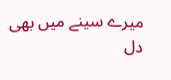میرے سینے میں بھی دل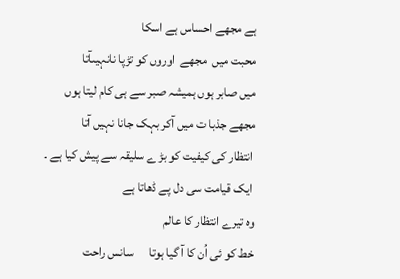ہے مجھے احساس ہے اسکا
محبت میں  مجھے  اوروں کو تڑپا نانہیںآتا
میں صابر ہوں ہمیشہ صبر سے ہی کام لیتا ہوں
مجھے جذبا ت میں آکر بہک جانا نہیں آتا
 انتظار کی کیفیت کو بڑ ے سلیقہ سے پیش کیا ہے ۔
 ایک قیامت سی دل پے ڈھاتا ہے
وہ تیرے انتظار کا عالم
خط کو ئی اُن کا آ گیا ہوتا      سانس راحت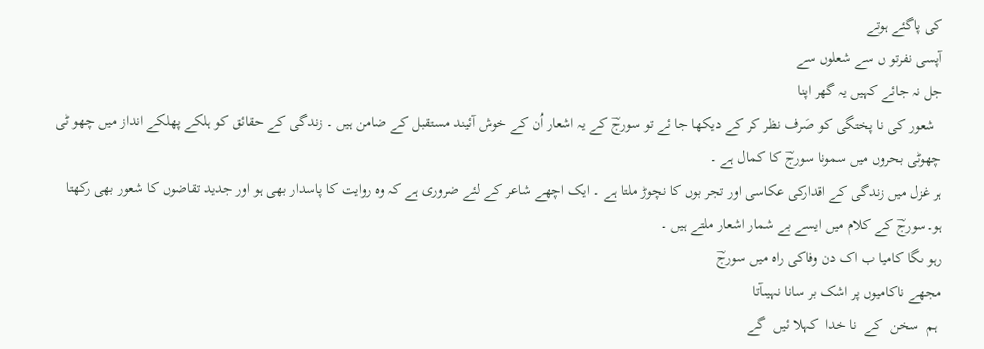کی پاگئے ہوتے
آپسی نفرتو ں سے شعلوں سے
جل نہ جائے کہیں یہ گھر اپنا
  شعور کی نا پختگی کو صَرف نظر کر کے دیکھا جا ئے تو سورجؔ کے یہ اشعار اُن کے خوش آئیند مستقبل کے ضامن ہیں ۔ زندگی کے حقائق کو ہلکے پھلکے انداز میں چھو ٹی چھوٹی بحروں میں سمونا سورجؔ کا کمال ہے ۔
ہر غزل میں زندگی کے اقدارکی عکاسی اور تجر بوں کا نچوڑ ملتا ہے ۔ ایک اچھے شاعر کے لئے ضروری ہے کہ وہ روایت کا پاسدار بھی ہو اور جدید تقاضوں کا شعور بھی رکھتا ہو۔سورجؔ کے کلام میں ایسے بے شمار اشعار ملتے ہیں ۔
رہو ںگا کامیا ب اک دن وفاکی راہ میں سورجؔ
مجھے ناکامیوں پر اشک بر سانا نہیںآتا
 ہم  سخن  کے  نا خدا  کہلا ئیں  گے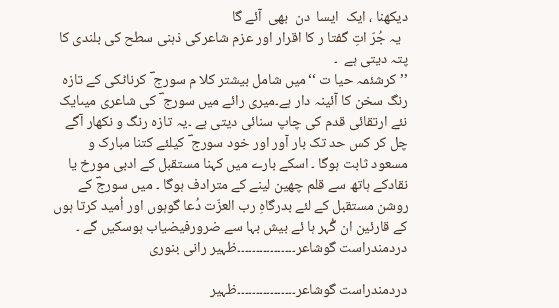دیکھنا ، ایک  ایسا  دن  بھی  آئے گا
  یہ جُرّ اتِ گفتا ر کا اقرار اور عزم شاعرکی ذہنی سطح کی بلندی کا پتہ دیتی ہے  ۔
’’کرشئمہ حیا ت ‘‘میں شامل بیشتر کلا م سورج ؔ کرناٹکی کے تازہ رنگ سخن کا آئینہ دار ہے۔میری رائے میں سورج ؔ کی شاعری میںایک نئے ارتقائی قدم کی چاپ سنائی دیتی ہے ۔یہ تازہ رنگ و نکھار آگے چل کر کس حد تک بار آور اور خود سورج ؔ کیلئے کتنا مبارک و مسعود ثابت ہوگا ۔ اسکے بارے میں کہنا مستقبل کے ادبی مورخ یا نقادکے ہاتھ سے قلم چھین لینے کے مترادف ہوگا ۔ میں سورجؔ کے روشن مستقبل کے لئے بدرگاہِ رب العزّت دُعا گوہوں اور اُمید کرتا ہوں کے قارئین ان گُہر ہا ئے بیش بہا سے ضرورفیضیاب ہوسکیں گے ۔
دردمندراست گوشاعر۔۔۔۔۔۔۔۔۔۔۔۔۔۔۔۔ظہیر رانی بنوری

دردمندراست گوشاعر۔۔۔۔۔۔۔۔۔۔۔۔۔۔۔۔ظہیر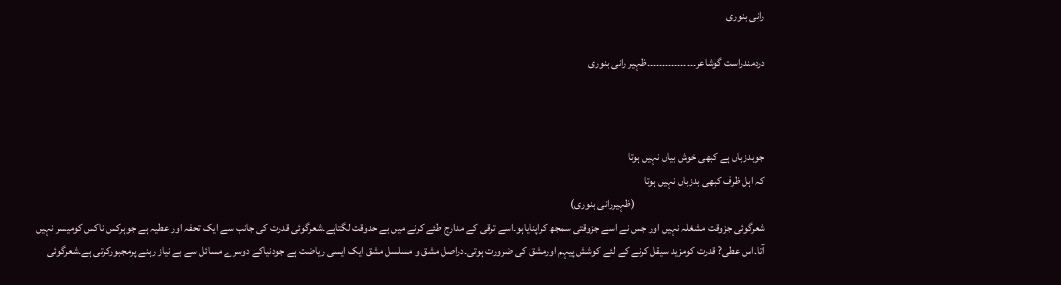رانی بنوری

دردمندراست گوشاعر۔۔۔۔۔۔۔۔۔۔۔۔۔۔۔۔ظہیر رانی بنوری



جوبدزباں ہے کبھی خوش بیاں نہیں ہوتا
کہ اہل ظرف کبھی بدزباں نہیں ہوتا
                                                             (ظہیررانی بنوری)
شعرگوئی جزوقت مشغلہ نہیں اور جس نے اسے جزوقتی سمجھ کراپنایاہو۔اسے ترقی کے مدارج طئے کرنے میں بے حدوقت لگتاہے۔شعرگوئی قدرت کی جانب سے ایک تحفہ اور عطیہ ہے جوہرکس ناکس کومیسر نہیں آتا۔اس عطی? قدرت کومزید سیقل کرنے کے لئے کوشش پیہم اورمشق کی ضرورت ہوتی۔دراصل مشق و مسلسل مشق ایک ایسی ریاضت ہے جودنیاکے دوسرے مسائل سے بے نیاز رہنے پرمجبورکرتی ہے۔شعرگوئی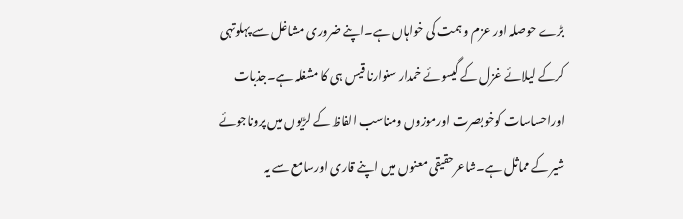بڑے حوصلہ اور عزم و ہمت کی خواہاں ہے۔اپنے ضروری مشاغل سے پہلوتہی کرکے لیلائے غزل کے گیسوئے خمدار سنوارنا قیس ہی کا مشغلہ ہے۔جذبات اوراحساسات کوخوبصرت اورموزوں ومناسب الفاظ کے لڑیوں میں پروناجوئے شیر کے مماثل ہے۔شاعرحقیقی معنوں میں اپنے قاری اورسامع سے یہ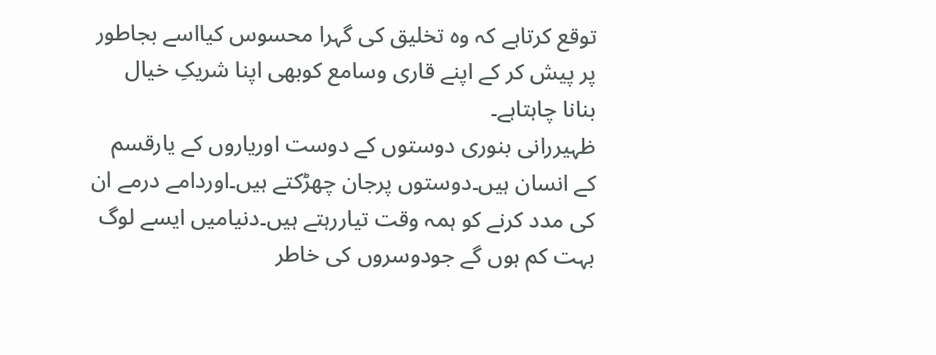توقع کرتاہے کہ وہ تخلیق کی گہرا محسوس کیااسے بجاطور پر پیش کر کے اپنے قاری وسامع کوبھی اپنا شریکِ خیال بنانا چاہتاہے۔
ظہیررانی بنوری دوستوں کے دوست اوریاروں کے یارقسم کے انسان ہیں۔دوستوں پرجان چھڑکتے ہیں۔اوردامے درمے ان کی مدد کرنے کو ہمہ وقت تیاررہتے ہیں۔دنیامیں ایسے لوگ بہت کم ہوں گے جودوسروں کی خاطر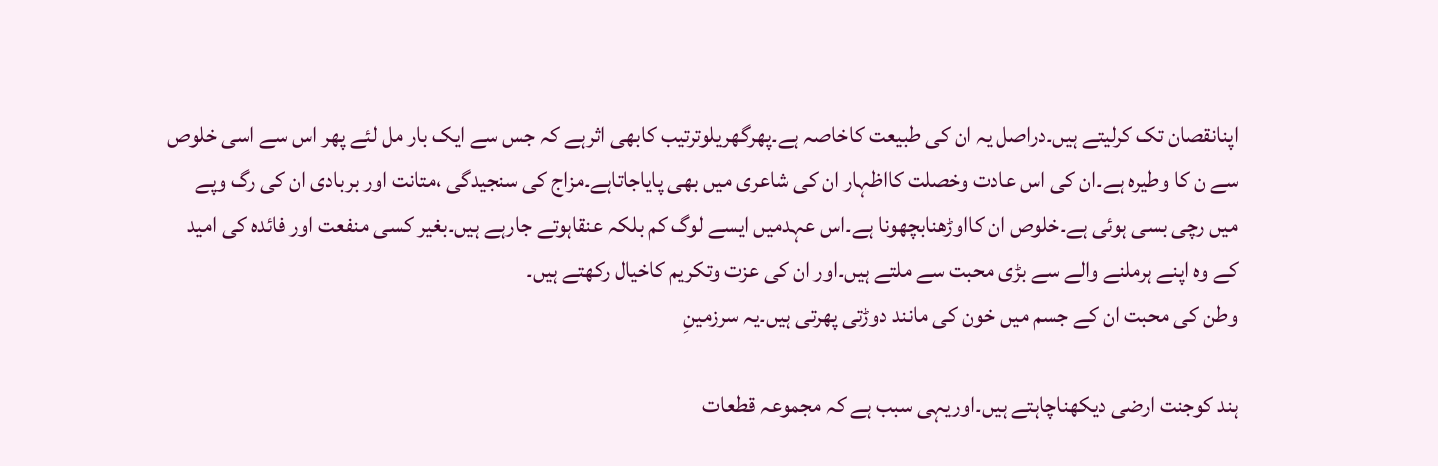اپنانقصان تک کرلیتے ہیں۔دراصل یہ ان کی طبیعت کاخاصہ ہے۔پھرگھریلوترتیب کابھی اثرہے کہ جس سے ایک بار مل لئے پھر اس سے اسی خلوص سے ن کا وطیرہ ہے۔ان کی اس عادت وخصلت کااظہار ان کی شاعری میں بھی پایاجاتاہے۔مزاج کی سنجیدگی ،متانت اور بربادی ان کی رگ وپے میں رچی بسی ہوئی ہے۔خلوص ان کااوڑھنابچھونا ہے۔اس عہدمیں ایسے لوگ کم بلکہ عنقاہوتے جارہے ہیں۔بغیر کسی منفعت اور فائدہ کی امید کے وہ اپنے ہرملنے والے سے بڑی محبت سے ملتے ہیں۔اور ان کی عزت وتکریم کاخیال رکھتے ہیں۔
وطن کی محبت ان کے جسم میں خون کی مانند دوڑتی پھرتی ہیں۔یہ سرزمینِ

ہند کوجنت ارضی دیکھناچاہتے ہیں۔اوریہی سبب ہے کہ مجموعہ قطعات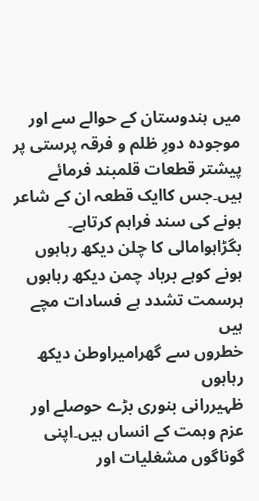میں ہندوستان کے حوالے سے اور موجودہ دورِ ظلم و فرقہ پرستی پر پیشتر قطعات قلمبند فرمائے ہیں۔جس کاایک قطعہ ان کے شاعر ہونے کی سند فراہم کرتاہے۔
بگڑاہوامالی کا چلن دیکھ رہاہوں
ہونے کوہے برباد چمن دیکھ رہاہوں
ہرسمت تشدد ہے فسادات مچے ہیں
خطروں سے گھرامیراوطن دیکھ رہاہوں
ظہیررانی بنوری بڑے حوصلے اور عزم وہمت کے انساں ہیں۔اپنی گوناگوں مشغلیات اور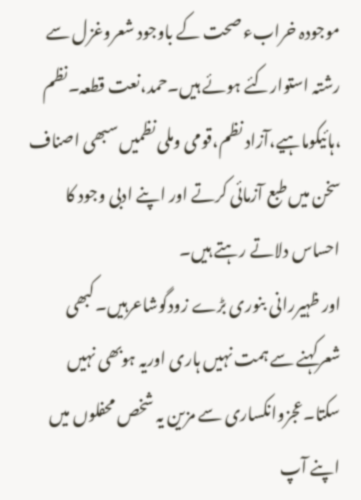موجودہ خرابء صحت کے باوجود شعروغزل سے رشتہ استوارکئے ہوئے ہیں۔حمد،نعت قطعہ۔نظم ،ہائیکوماہیے،آزاد نظم،قومی وملی نظمیں سبھی اصناف سخن میں طبع آزمائی کرتے اور اپنے ادبی وجود کا احساس دلاتے رہتے ہیں۔
اور ظہیررانی بنوری بڑے زودگوشاعرہیں۔کبھی شعرکہنے سے ہمت نہیں ہاری اوریہ ہوبھی نہیں سکتا۔عجزوانکساری سے مزین یہ شخص محفلوں میں اپنے آپ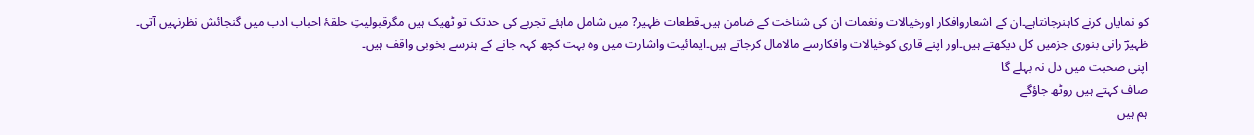کو نمایاں کرنے کاہنرجانتاہے۔ان کے اشعاروافکار اورخیالات ونغمات ان کی شناخت کے ضامن ہیں۔قطعات ظہیر? میں شامل ماہئے تجربے کی حدتک تو ٹھیک ہیں مگرقبولیتِ حلقۂ احباب ادب میں گنجائش نظرنہیں آتی۔
ظہیرؔ رانی بنوری جزمیں کل دیکھتے ہیں۔اور اپنے قاری کوخیالات وافکارسے مالامال کرجاتے ہیں۔ایمائیت واشارت میں وہ بہت کچھ کہہ جانے کے ہنرسے بخوبی واقف ہیں۔
اپنی صحبت میں دل نہ بہلے گا
صاف کہتے ہیں روٹھ جاؤگے
ہم ہیں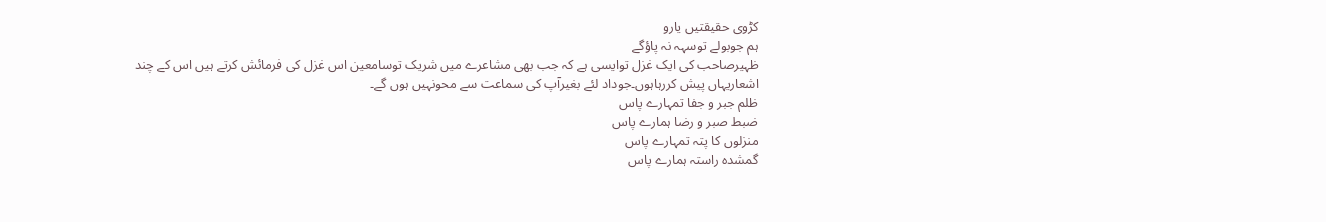کڑوی حقیقتیں یارو
ہم جوبولے توسہہ نہ پاؤگے
ظہیرصاحب کی ایک غزل توایسی ہے کہ جب بھی مشاعرے میں شریک توسامعین اس غزل کی فرمائش کرتے ہیں اس کے چند اشعاریہاں پیش کررہاہوں۔جوداد لئے بغیرآپ کی سماعت سے محونہیں ہوں گے۔
ظلم جبر و جفا تمہارے پاس
ضبط صبر و رضا ہمارے پاس
منزلوں کا پتہ تمہارے پاس
گمشدہ راستہ ہمارے پاس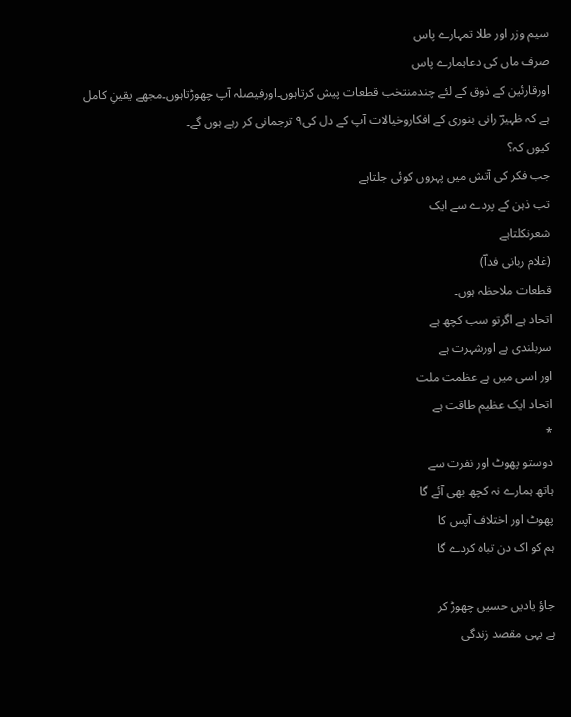سیم وزر اور طلا تمہارے پاس
صرف ماں کی دعاہمارے پاس
اورقارئین کے ذوق کے لئے چندمنتخب قطعات پیش کرتاہوں۔اورفیصلہ آپ چھوڑتاہوں۔مجھے یقینِ کامل ہے کہ ظہیرؔ رانی بنوری کے افکاروخیالات آپ کے دل کی۹ ترجمانی کر رہے ہوں گے۔
کیوں کہ؟
جب فکر کی آتش میں پہروں کوئی جلتاہے
تب ذہن کے پردے سے ایک
شعرنکلتاہے
(غلام ربانی فداؔ)
قطعات ملاحظہ ہوں۔
اتحاد ہے اگرتو سب کچھ ہے
سربلندی ہے اورشہرت ہے
اور اسی میں ہے عظمت ملت
اتحاد ایک عظیم طاقت ہے
*
دوستو پھوٹ اور نفرت سے
ہاتھ ہمارے نہ کچھ بھی آئے گا
پھوٹ اور اختلاف آپس کا
ہم کو اک دن تباہ کردے گا

جاؤ یادیں حسیں چھوڑ کر
ہے یہی مقصد زندگی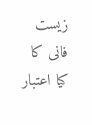زیست فانی کا کیا اعتبار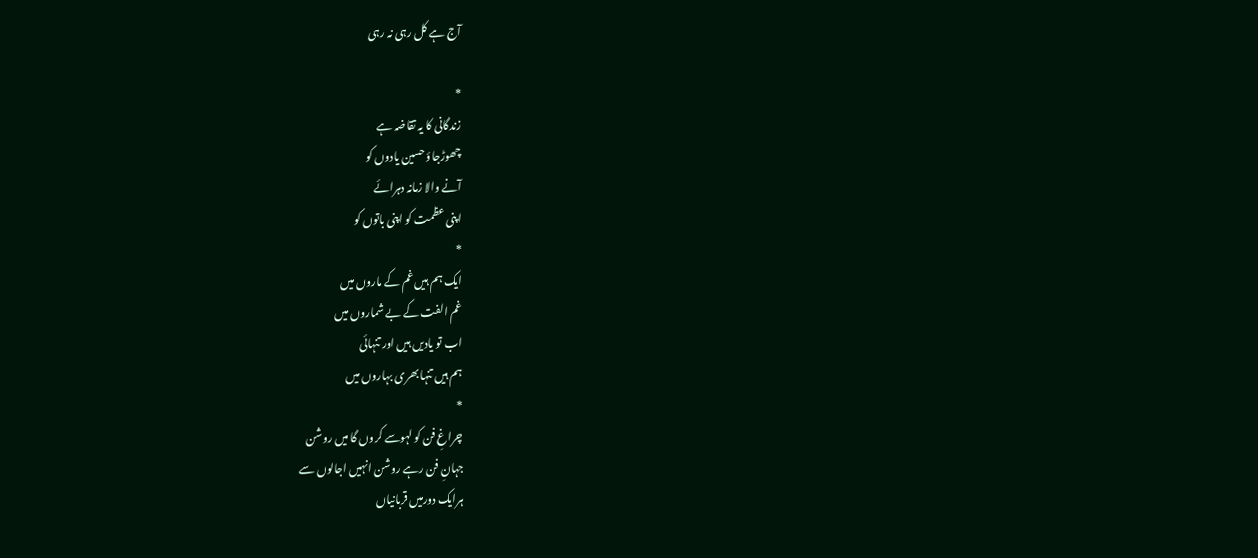آج ہے کل رہی نہ رہی

*
زندگانی کا یہ تقاضہ ہے
چھوڑجاؤ حسین یادوں کو
آنے والا زمانہ دہرائے
اپنی عظمت کو اپنی باتوں کو
*
ایک ہم ہیں غم کے ماروں میں
غم الفت کے بے شماروں میں
اب تو یادیں ہیں اور تنہائی
ہم ہیں تنہا بھری بہاروں میں
*
چراغِ فن کو لہوسے کروں گا میں روشن
جہانِ فن رہے روشن انہیں اجالوں سے
ہرایک دورمیں قربانیاں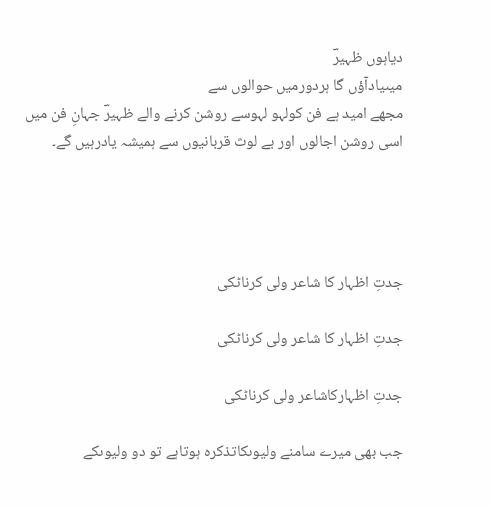دیاہوں ظہیرؔ
میںیادآؤں گا ہردورمیں حوالوں سے
مجھے امید ہے فن کولہو لہوسے روشن کرنے والے ظہیرؔ جہانِ فن میں اسی روشن اجالوں اور بے لوث قربانیوں سے ہمیشہ یادرہیں گے۔




جدتِ اظہار کا شاعر ولی کرناٹکی

جدتِ اظہار کا شاعر ولی کرناٹکی

جدتِ اظہارکاشاعر ولی کرناٹکی

جب بھی میرے سامنے ولیوںکاتذکرہ ہوتاہے تو دو ولیوںکے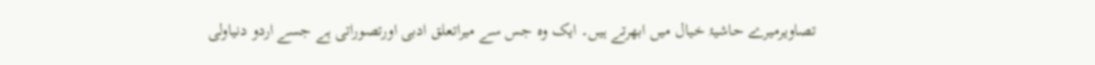تصاویرمیرے حاشیۂ خیال میں ابھرتے ہیں۔ ایک وہ جس سے میراتعلق ادبی اورتصوراتی ہے جسے اردو دنیاولی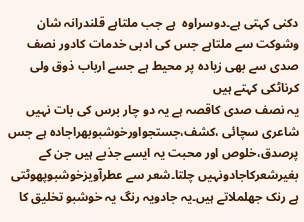دکنی کہتی ہے۔دوسراوہ  ہے جب ملتاہے قلندرانہ شان وشوکت سے ملتاہے جس کی ادبی خدمات کادور نصف صدی سے بھی زیادہ پر محیط ہے جسے ارباب ذوق ولی کرناٹکی کہتے ہیں
یہ نصف صدی کاقصہ ہے یہ دو چار برس کی بات نہیں
شاعری سچائی ،کشف،جستجواورخوشبوبھراجادہ ہے جس پرصدق،خلوص اور محبت یہ ایسے جذبے ہیں جن کے بغیرشعرکاجادونہیں چلتا۔شعر سے عطرآویزخوشبوپھوٹتی ہے رنک جھلملاتے ہیں۔یہ جادویہ رنگ یہ خوشبو تخلیق کا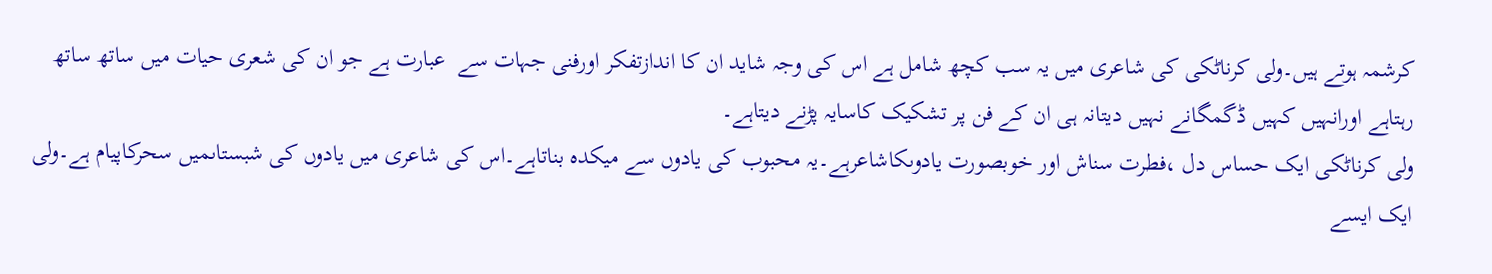کرشمہ ہوتے ہیں۔ولی کرناٹکی کی شاعری میں یہ سب کچھ شامل ہے اس کی وجہ شاید ان کا اندازتفکر اورفنی جہات سے  عبارت ہے جو ان کی شعری حیات میں ساتھ ساتھ رہتاہے اورانہیں کہیں ڈگمگانے نہیں دیتانہ ہی ان کے فن پر تشکیک کاسایہ پڑنے دیتاہے۔
ولی کرناٹکی ایک حساس دل ،فطرت سناش اور خوبصورت یادوںکاشاعرہے۔یہ محبوب کی یادوں سے میکدہ بناتاہے۔اس کی شاعری میں یادوں کی شبستاںمیں سحرکاپیام ہے۔ولی ایک ایسے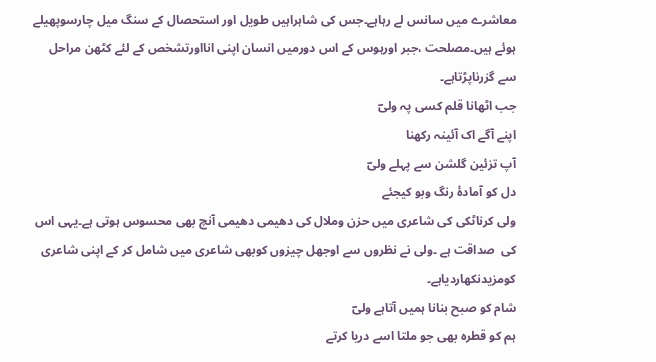معاشرے میں سانس لے رہاہے۔جس کی شاہراہیں طویل اور استحصال کے سنگ میل چارسوپھیلے ہوئے ہیں۔مصلحت ،جبر اورہوس کے اس دورمیں انسان اپنی انااورتشخص کے لئے کٹھن مراحل سے گزرناپڑتاہے۔
جب اٹھانا قلم کسی پہ ولیؔ
اپنے آگے اک آئینہ رکھنا
آپ تزئین گلشن سے پہلے ولیؔ
دل کو آمادۂ رنگ وبو کیجئے
ولی کرناٹکی کی شاعری میں حزن وملال کی دھیمی دھیمی آنچ بھی محسوس ہوتی ہے۔یہی اس کی  صداقت ہے ۔ولی نے نظروں سے اوجھل چیزوں کوبھی شاعری میں شامل کر کے اپنی شاعری کومزیدنکھاردیاہے۔
شام کو صبح بنانا ہمیں آتاہے ولیؔ
ہم کو قطرہ بھی جو ملتا اسے دریا کرتے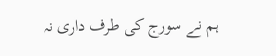ہم نے سورج کی طرف داری نہ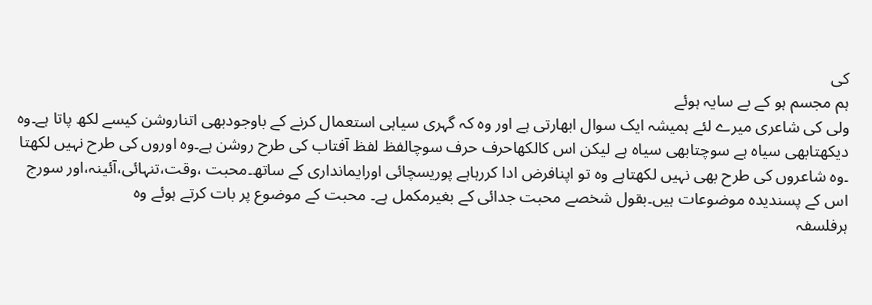کی
ہم مجسم ہو کے بے سایہ ہوئے
ولی کی شاعری میرے لئے ہمیشہ ایک سوال ابھارتی ہے اور وہ کہ گہری سیاہی استعمال کرنے کے باوجودبھی اتناروشن کیسے لکھ پاتا ہے۔وہ دیکھتابھی سیاہ ہے سوچتابھی سیاہ ہے لیکن اس کالکھاحرف حرف سوچالفظ لفظ آفتاب کی طرح روشن ہے۔وہ اوروں کی طرح نہیں لکھتا ۔وہ شاعروں کی طرح بھی نہیں لکھتاہے وہ تو اپنافرض ادا کررہاہے پوریسچائی اورایمانداری کے ساتھ۔محبت ،وقت،تنہائی،آئینہ،اور سورج اس کے پسندیدہ موضوعات ہیں۔بقول شخصے محبت جدائی کے بغیرمکمل ہے۔ محبت کے موضوع پر بات کرتے ہوئے وہ
ہرفلسفہ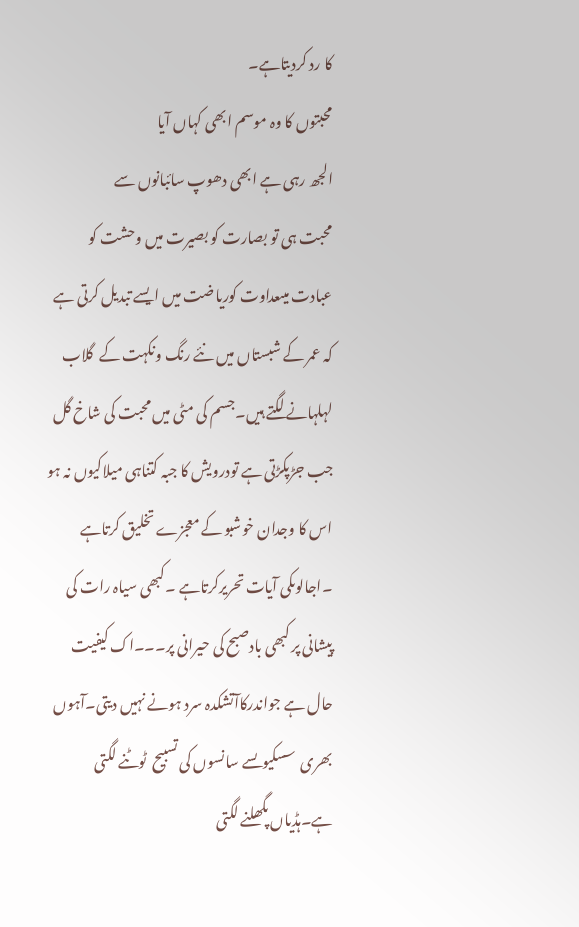کا رد کردیتاہے۔
محبتوں کا وہ موسم ابھی کہاں آیا
الجھ رہی ہے ابھی دھوپ سائبانوں سے
محبت ہی تو بصارت کو بصیرت میں وحشت کو عبادت میںعداوت کوریاضت میں ایسے تبدیل کرتی ہے کہ عمر کے شبستاں میں نئے رنگ ونکہت کے  گلاب لہلہانے لگتے ہیں۔جسم کی مٹی میں محبت کی شاخ گل جب جڑپکڑتی ہے تودرویش کا جبہ کتناہی میلاکیوں نہ ہو اس کا وجدان خوشبو کے معجزے تخلیق کرتاہے ۔اجالوںکی آیات تحریرکرتاہے ۔کبھی سیاہ رات کی پیشانی پر کبھی بادصبح کی حیرانی پر۔۔۔اک کیفیت حال ہے جواندرکاآتشکدہ سرد ہونے نہیں دیتی۔آہوں بھری  سسکیوںسے سانسوں کی تسبیح  ٹوٹنے لگتی ہے۔ہڈیاں پگھلنے لگتی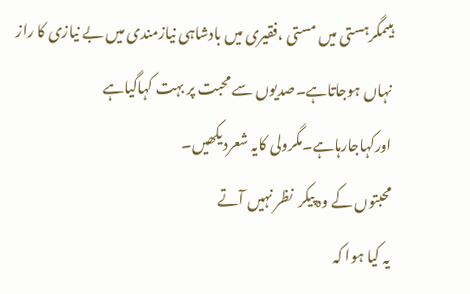ہیںمگرہستی میں مستی ،فقیری میں بادشاہی نیازمندی میں بے نیازی کا راز نہاں ہوجاتاہے۔صدیوں سے محبت پر بہت کہاگیاہے اورکہاجارہاہے۔مگرولی کایہ شعردیکھیں۔
محبتوں کے وہ پیکر  نظر نہیں آتے
یہ کیا ہوا کہ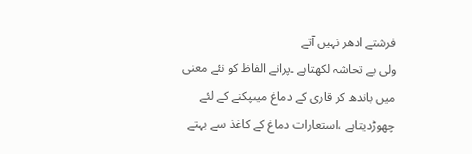فرشتے ادھر نہیں آتے
ولی بے تحاشہ لکھتاہے ۔پرانے الفاظ کو نئے معنی میں باندھ کر قاری کے دماغ میںپکنے کے لئے چھوڑدیتاہے ،استعارات دماغ کے کاغذ سے بہتے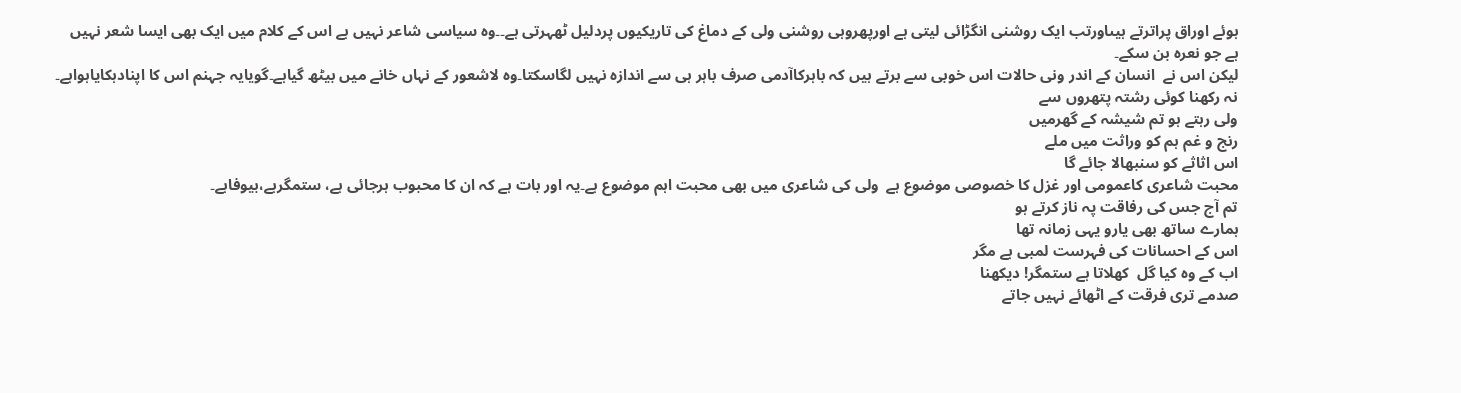ہوئے اوراق پراترتے ہیںاورتب ایک روشنی انگڑائی لیتی ہے اورپھروہی روشنی ولی کے دماغ کی تاریکیوں پردلیل ٹھہرتی ہے۔۔وہ سیاسی شاعر نہیں ہے اس کے کلام میں ایک بھی ایسا شعر نہیں ہے جو نعرہ بن سکے۔
لیکن اس نے  انسان کے اندر ونی حالات اس خوبی سے برتے ہیں کہ باہرکاآدمی صرف باہر ہی سے اندازہ نہیں لگاسکتا۔وہ لاشعور کے نہاں خانے میں بیٹھ گیاہے۔گویایہ جہنم اس کا اپنادہکایاہواہے۔
نہ رکھنا کوئی رشتہ پتھروں سے
ولی رہتے ہو تم شیشہ کے گھرمیں
رنج و غم ہم کو وراثت میں ملے
اس اثاثے کو سنبھالا جائے گا
محبت شاعری کاعمومی اور غزل کا خصوصی موضوع ہے  ولی کی شاعری میں بھی محبت اہم موضوع ہے۔یہ اور بات ہے کہ ان کا محبوب ہرجائی ہے، ستمگرہے،بیوفاہے۔
تم آج جس کی رفاقت پہ ناز کرتے ہو
ہمارے ساتھ بھی یارو یہی زمانہ تھا
اس کے احسانات کی فہرست لمبی ہے مگر
اب کے وہ کیا گل  کھلاتا ہے ستمگر! دیکھنا
صدمے تری فرقت کے اٹھائے نہیں جاتے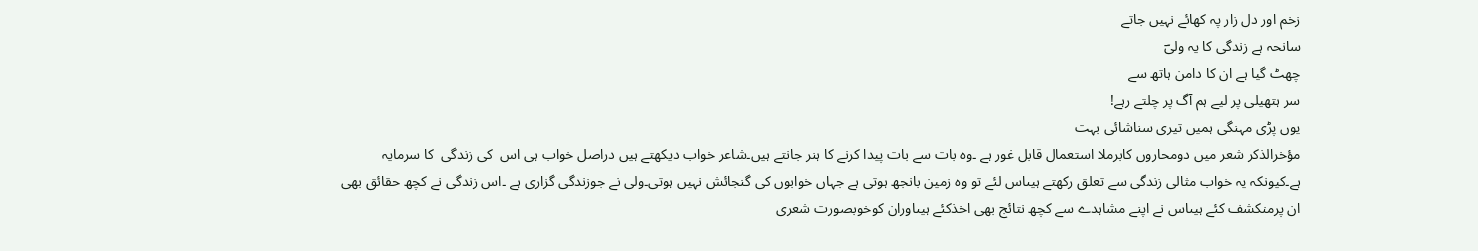زخم اور دل زار پہ کھائے نہیں جاتے
سانحہ ہے زندگی کا یہ ولیؔ
چھٹ گیا ہے ان کا دامن ہاتھ سے
سر ہتھیلی پر لیے ہم آگ پر چلتے رہے!
یوں پڑی مہنگی ہمیں تیری سناشائی بہت
مؤخرالذکر شعر میں دومحاروں کابرملا استعمال قابل غور ہے ۔وہ بات سے بات پیدا کرنے کا ہنر جانتے ہیں۔شاعر خواب دیکھتے ہیں دراصل خواب ہی اس  کی زندگی  کا سرمایہ ہے۔کیونکہ یہ خواب مثالی زندگی سے تعلق رکھتے ہیںاس لئے تو وہ زمین بانجھ ہوتی ہے جہاں خوابوں کی گنجائش نہیں ہوتی۔ولی نے جوزندگی گزاری ہے ۔اس زندگی نے کچھ حقائق بھی ان پرمنکشف کئے ہیںاس نے اپنے مشاہدے سے کچھ نتائج بھی اخذکئے ہیںاوران کوخوبصورت شعری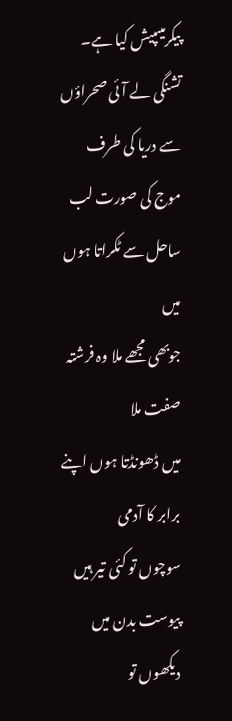پیکرمیںپیش کیا ہے۔
تشنگی لے آئی صحراؤں سے دریا کی طرف
موج کی صورت لب ساحل سے ٹکراتا ہوں میں
جوبھی مجھے ملا وہ فرشتہ صفت ملا
میں ڈھونڈتا ہوں اپنے برابر کا آدمی
سوچوں تو کئی تیر ہیں پیوست بدن میں
دیکھوں تو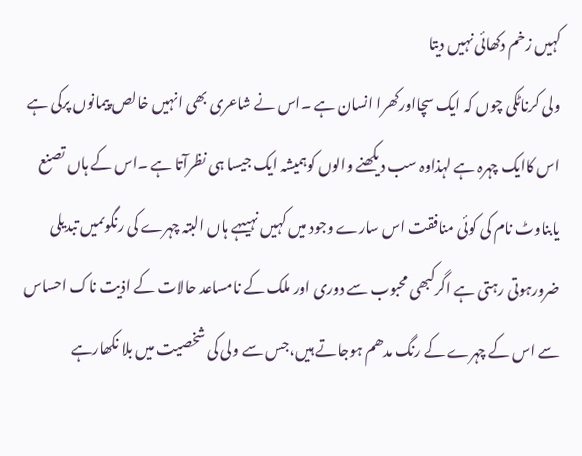کہیں زخم دکھائی نہیں دیتا
ولی کرناٹکی چوں کہ ایک سچااورکھرا انسان ہے ۔اس نے شاعری بھی انہیں خالص پیمانوں پرکی ہے اس کاایک چہرہ ہے لہذاوہ سب دیکھنے والوں کوہمیشہ ایک جیسا ہی نظرآتا ہے ۔اس کے ہاں تصنع یابناوٹ نام کی کوئی منافقت اس سارے وجود میں کہیں نہیںہے ہاں البتہ چہرے کی رنگوںمیں تبدیلی ضرورہوتی رہتی ہے اگرکبھی محبوب سے دوری اور ملک کے نامساعد حالات کے اذیت ناک احساس سے اس کے چہرے کے رنگ مدھم ہوجاتے ہیں،جس سے ولی کی شخصیت میں بلا نکھارہے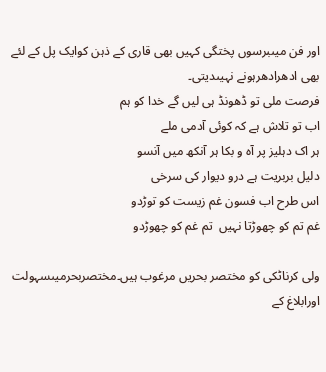اور فن میںبرسوں پختگی کہیں بھی قاری کے ذہن کوایک پل کے لئے بھی ادھرادھرہونے نہیںدیتی۔
فرصت ملی تو ڈھونڈ ہی لیں گے خدا کو ہم
اب تو تلاش ہے کہ کوئی آدمی ملے
ہر اک دہلیز پر آہ و بکا ہر آنکھ میں آنسو
دلیل بربریت ہے درو دیوار کی سرخی
اس طرح اب فسون غم زیست کو توڑدو
غم تم کو چھوڑتا نہیں  تم غم کو چھوڑدو

ولی کرناٹکی کو مختصر بحریں مرغوب ہیں۔مختصربحرمیںسہولت اورابلاغ کے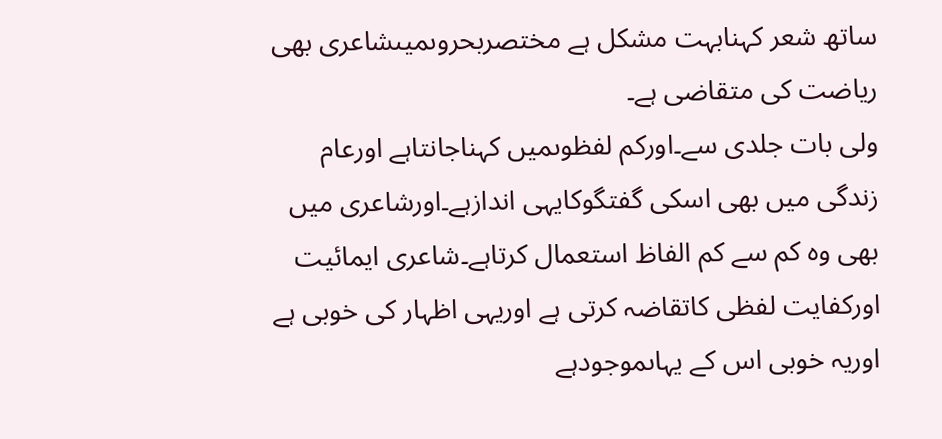ساتھ شعر کہنابہت مشکل ہے مختصربحروںمیںشاعری بھی ریاضت کی متقاضی ہے۔
ولی بات جلدی سے۔اورکم لفظوںمیں کہناجانتاہے اورعام زندگی میں بھی اسکی گفتگوکایہی اندازہے۔اورشاعری میں بھی وہ کم سے کم الفاظ استعمال کرتاہے۔شاعری ایمائیت اورکفایت لفظی کاتقاضہ کرتی ہے اوریہی اظہار کی خوبی ہے اوریہ خوبی اس کے یہاںموجودہے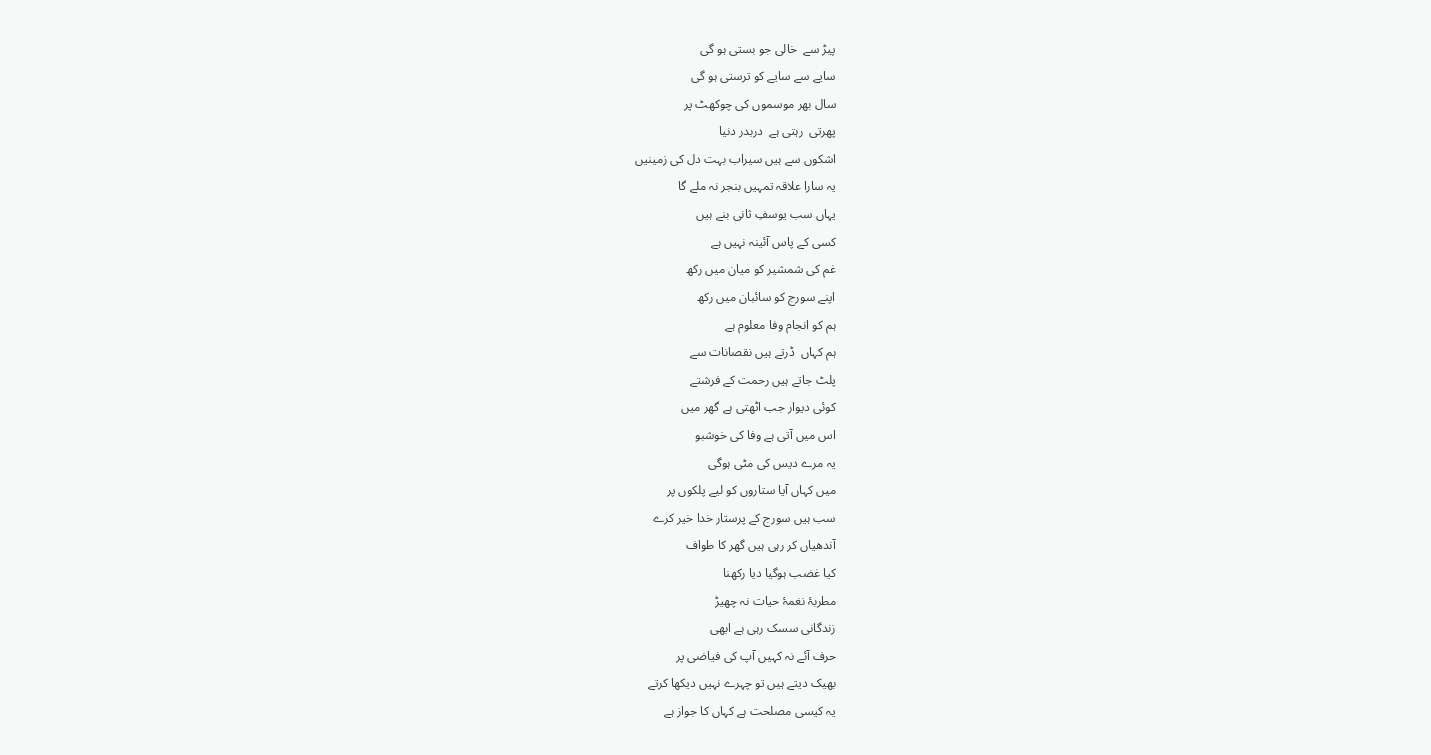پیڑ سے  خالی جو بستی ہو گی
سایے سے سایے کو ترستی ہو گی
سال بھر موسموں کی چوکھٹ پر
پھرتی  رہتی ہے  دربدر دنیا
اشکوں سے ہیں سیراب بہت دل کی زمینیں
یہ سارا علاقہ تمہیں بنجر نہ ملے گا
یہاں سب یوسفِ ثانی بنے ہیں
کسی کے پاس آئینہ نہیں ہے
غم کی شمشیر کو میان میں رکھ
اپنے سورج کو سائبان میں رکھ
ہم کو انجام وفا معلوم ہے
ہم کہاں  ڈرتے ہیں نقصانات سے
پلٹ جاتے ہیں رحمت کے فرشتے
کوئی دیوار جب اٹھتی ہے گھر میں
اس میں آتی ہے وفا کی خوشبو
یہ مرے دیس کی مٹی ہوگی
میں کہاں آیا ستاروں کو لیے پلکوں پر
سب ہیں سورج کے پرستار خدا خیر کرے
آندھیاں کر رہی ہیں گھر کا طواف
کیا غضب ہوگیا دیا رکھنا
مطربۂ نغمۂ حیات نہ چھیڑ
زندگانی سسک رہی ہے ابھی
حرف آئے نہ کہیں آپ کی فیاضی پر
بھیک دیتے ہیں تو چہرے نہیں دیکھا کرتے
یہ کیسی مصلحت ہے کہاں کا جواز ہے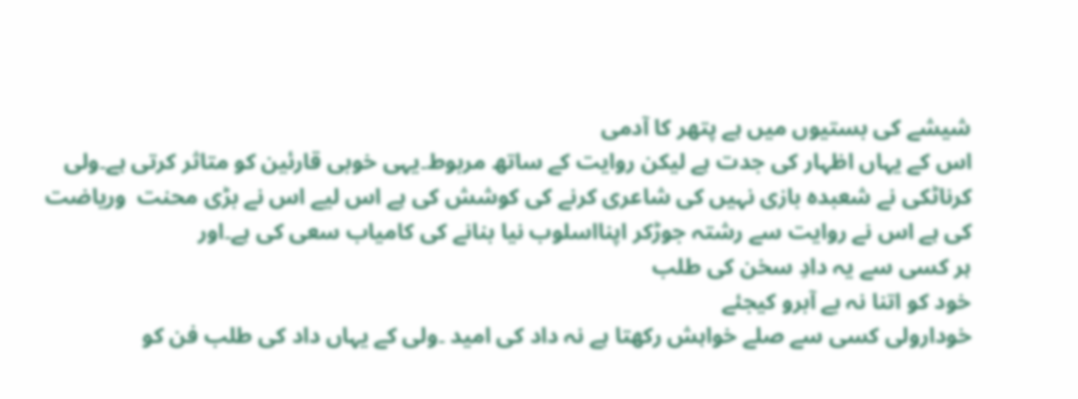شیشے کی بستیوں میں ہے پتھر کا آدمی
اس کے یہاں اظہار کی جدت ہے لیکن روایت کے ساتھ مربوط۔یہی خوبی قارئین کو متاثر کرتی ہے۔ولی کرناٹکی نے شعبدہ بازی نہیں کی شاعری کرنے کی کوشش کی ہے اس لیے اس نے بڑی محنت  وریاضت کی ہے اس نے روایت سے رشتہ جوڑکر اپنااسلوب نیا بنانے کی کامیاب سعی کی ہے۔اور
ہر کسی سے یہ دادِ سخن کی طلب
خود کو اتنا نہ بے آبرو کیجئے
خودارولی کسی سے صلے خواہش رکھتا ہے نہ داد کی امید ۔ولی کے یہاں داد کی طلب فن کو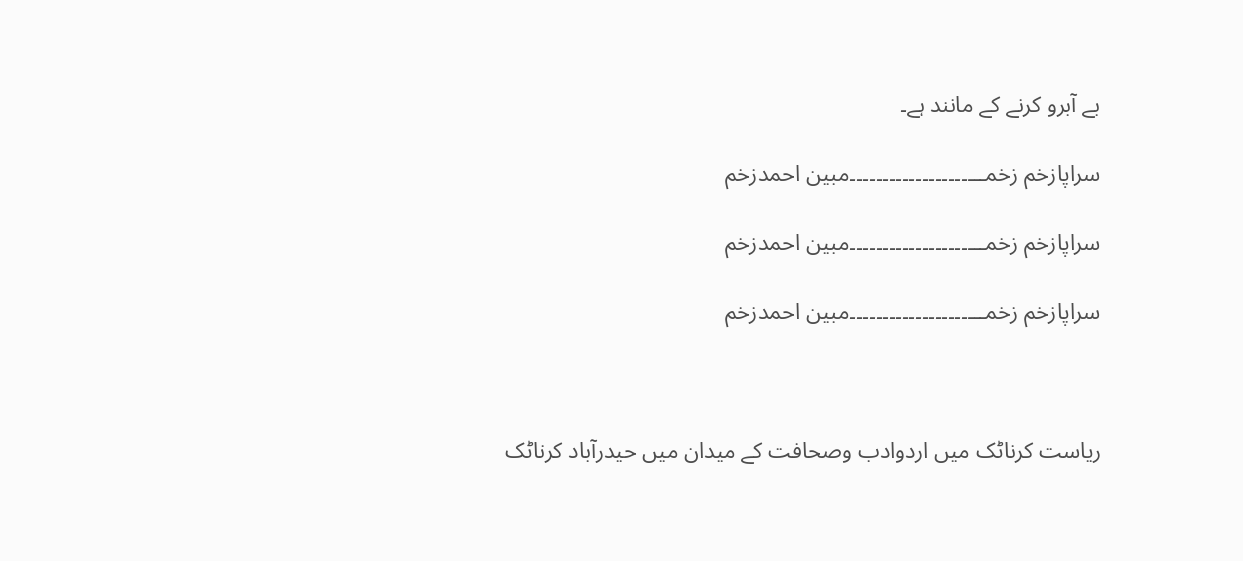بے آبرو کرنے کے مانند ہے۔

سراپازخم زخمـــ۔۔۔۔۔۔۔۔۔۔۔۔۔۔۔۔۔۔مبین احمدزخم

سراپازخم زخمـــ۔۔۔۔۔۔۔۔۔۔۔۔۔۔۔۔۔۔مبین احمدزخم

سراپازخم زخمـــ۔۔۔۔۔۔۔۔۔۔۔۔۔۔۔۔۔۔مبین احمدزخم



ریاست کرناٹک میں اردوادب وصحافت کے میدان میں حیدرآباد کرناٹک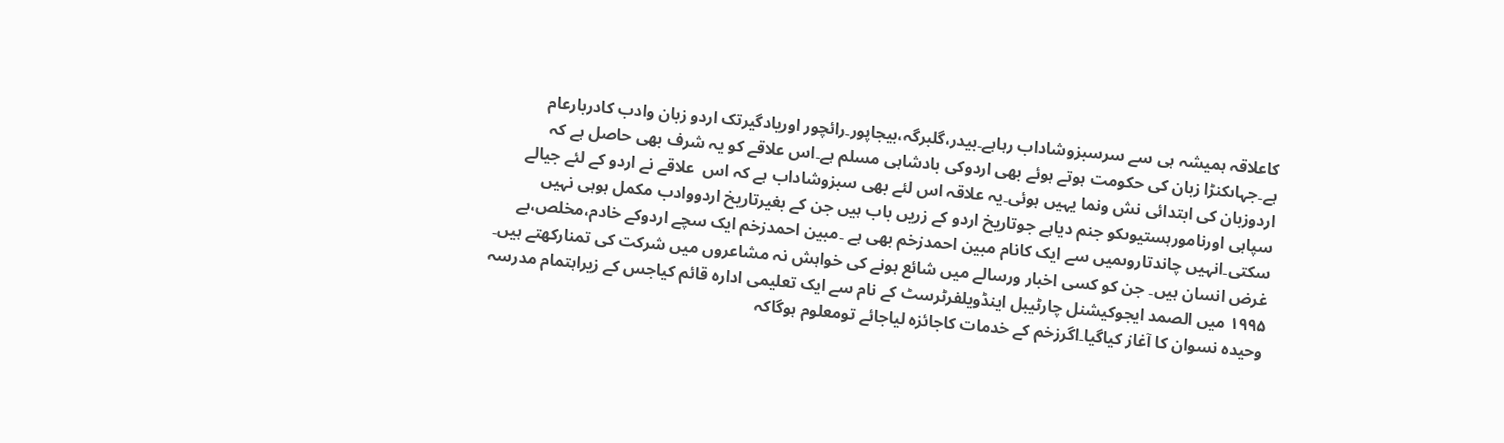کاعلاقہ ہمیشہ ہی سے سرسبزوشاداب رہاہے۔بیدر،گلبرگہ،بیجاپور۔رائچور اوریادگیرتک اردو زبان وادب کادربارعام ہے۔جہاںکنڑا زبان کی حکومت ہوتے ہوئے بھی اردوکی بادشاہی مسلم ہے۔اس علاقے کو یہ شرف بھی حاصل ہے کہ اردوزبان کی ابتدائی نش ونما یہیں ہوئی۔یہ علاقہ اس لئے بھی سبزوشاداب ہے کہ اس  علاقے نے اردو کے لئے جیالے سپاہی اورنامورہستیوںکو جنم دیاہے جوتاریخ اردو کے زریں باب ہیں جن کے بغیرتاریخ اردووادب مکمل ہوہی نہیں سکتی۔انہیں چاندتاروںمیں سے ایک کانام مبین احمدزخم بھی ہے ۔مبین احمدزخم ایک سچے اردوکے خادم،مخلص،بے غرض انسان ہیں۔ جن کو کسی اخبار ورسالے میں شائع ہونے کی خواہش نہ مشاعروں میں شرکت کی تمنارکھتے ہیں۔
۱۹۹۵ میں الصمد ایجوکیشنل چارٹیبل اینڈویلفرٹرسٹ کے نام سے ایک تعلیمی ادارہ قائم کیاجس کے زیراہتمام مدرسہ وحیدہ نسوان کا آغاز کیاگیا۔اگرزخم کے خدمات کاجائزہ لیاجائے تومعلوم ہوگاکہ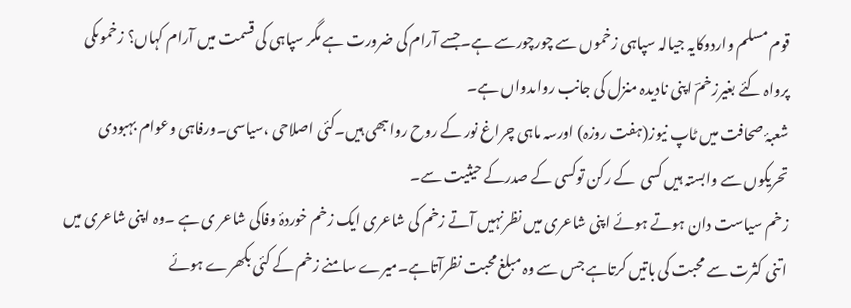قوم مسلم واردوکایہ جیالہ سپاہی زخموں سے چورچورسے ہے۔جسے آرام کی ضرورت ہے مگر سپاہی کی قسمت میں آرام کہاں؟ زخموںکی پرواہ کئے بغیرزخمؔ اپنی نادیدہ منزل کی جانب رواںدواں ہے۔
شعبۂ صحافت میں ٹاپ نیوز(ہفت روزہ) اورسہ ماہی چراغ نور کے روح رواںبھی ہیں۔کئی اصلاحی ،سیاسی۔ورفاہی وعوام بہبودی تحریکوں سے وابستہ ہیں کسی  کے رکن توکسی کے صدرکے حیثیت سے۔
زخم سیاست دان ہوتے ہوئے اپنی شاعری میں نظرنہیں آتے زخم کی شاعری ایک زخم خوردۂ وفاکی شاعر ی ہے ۔وہ اپنی شاعری میں اتنی کثرت سے محبت کی باتیں کرتاہے جس سے وہ مبلغ محبت نظرآتاہے۔میرے سامنے زخم کے کئی بکھرے ہوئے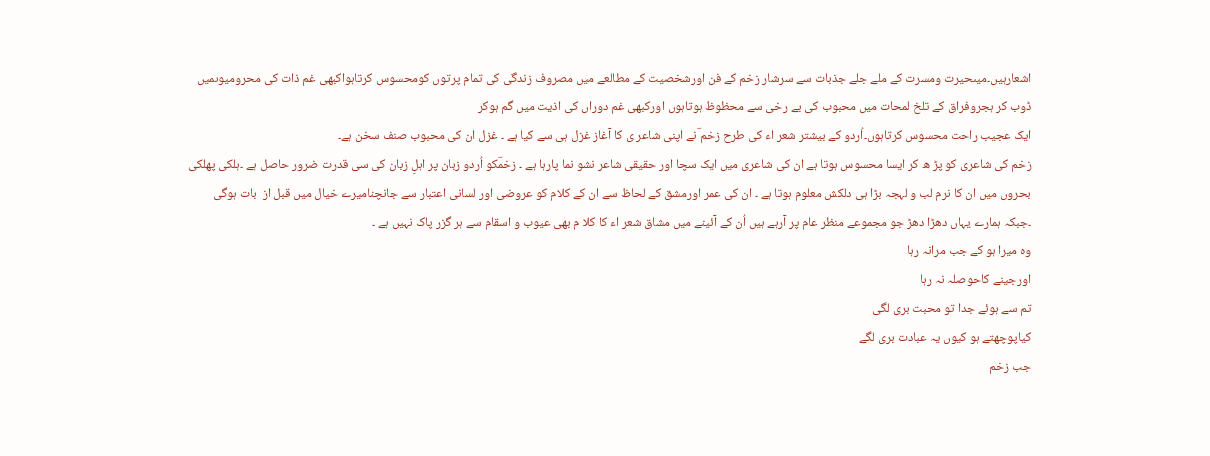اشعارہیں۔میںحیرت ومسرت کے ملے جلے جذبات سے سرشار زخم کے فن اورشخصیت کے مطالعے میں مصروف زندگی کی تمام پرتوں کومحسوس کرتاہواکبھی غم ذات کی محرومیوںمیں ڈوب کر ہجروفراق کے تلخ لمحات میں محبوب کی بے رخی سے محظوظ ہوتاہوں اورکبھی غم دوراں کی اذیت میں گم ہوکر
ایک عجیب راحت محسوس کرتاہوں۔اُردو کے بیشتر شعر اء کی طرح زخم ؔنے اپنی شاعر ی کا آغاز غزل ہی سے کیا ہے ۔ غزل ان کی محبوب صنف سخن ہے۔
زخم کی شاعری کو پڑ ھ کر ایسا محسوس ہوتا ہے ان کی شاعری میں ایک سچا اور حقیقی شاعر نشو نما پارہا ہے ۔ زخمؔکو اُردو زبان پر اہلِ زبان کی سی قدرت ضرور حاصل ہے ۔ہلکی پھلکی بحروں میں ان کا نرم لب و لہجہ بڑا ہی دلکش معلوم ہوتا ہے ۔ ان کی عمر اورمشق کے لحاظ سے ان کے کلام کو عروضی اور لسانی اعتبار سے جانچنامیرے خیال میں قبل از  بات ہوگی ۔جبکہ ہمارے یہاں دھڑا دھڑ جو مجموعے منظر عام پر آرہے ہیں اُن کے آئینے میں مشاق شعر اء کا کلا م بھی عیوب و اسقام سے ہر گزر پاک نہیں ہے ۔
وہ میرا ہو کے جب مرانہ رہا
اورجینے کاحوصلہ نہ رہا
تم سے ہوئے جدا تو محبت بری لگی
کیاپوچھتے ہو کیوں یہ عبادت بری لگے
جب زخم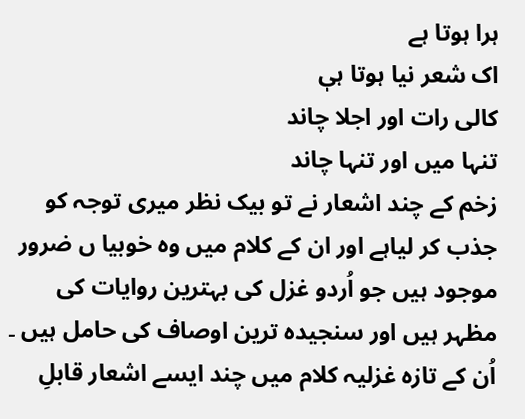ہرا ہوتا ہے
اک شعر نیا ہوتا ہیٖ
کالی رات اور اجلا چاند
تنہا میں اور تنہا چاند
زخم کے چند اشعار نے تو بیک نظر میری توجہ کو جذب کر لیاہے اور ان کے کلام میں وہ خوبیا ں ضرور موجود ہیں جو اُردو غزل کی بہترین روایات کی مظہر ہیں اور سنجیدہ ترین اوصاف کی حامل ہیں ۔ اُن کے تازہ غزلیہ کلام میں چند ایسے اشعار قابلِ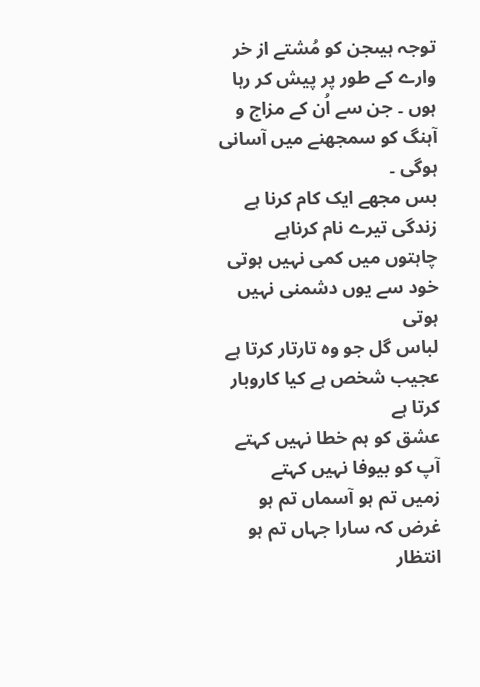توجہ ہیںجن کو مُشتے از خر وارے کے طور پر پیش کر رہا ہوں ۔ جن سے اُن کے مزاج و آہنگ کو سمجھنے میں آسانی ہوگی ۔
بس مجھے ایک کام کرنا ہے
زندگی تیرے نام کرناہے
چاہتوں میں کمی نہیں ہوتی
خود سے یوں دشمنی نہیں ہوتی
لباس گل جو وہ تارتار کرتا ہے
عجیب شخص ہے کیا کاروبار کرتا ہے
عشق کو ہم خطا نہیں کہتے
آپ کو بیوفا نہیں کہتے
زمیں تم ہو آسماں تم ہو
غرض کہ سارا جہاں تم ہو
انتظار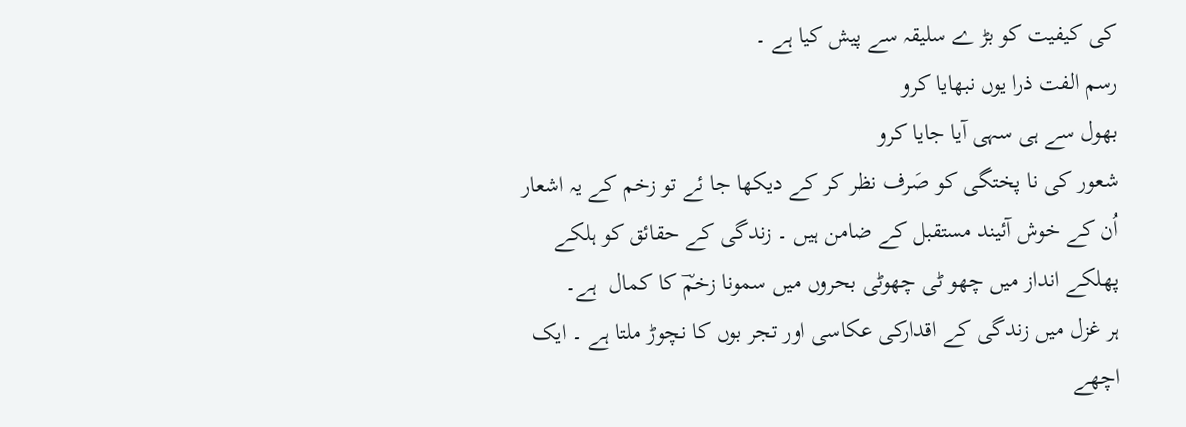کی کیفیت کو بڑ ے سلیقہ سے پیش کیا ہے ۔
رسم الفت ذرا یوں نبھایا کرو
بھول سے ہی سہی آیا جایا کرو
شعور کی نا پختگی کو صَرف نظر کر کے دیکھا جا ئے تو زخم کے یہ اشعار اُن کے خوش آئیند مستقبل کے ضامن ہیں ۔ زندگی کے حقائق کو ہلکے پھلکے انداز میں چھو ٹی چھوٹی بحروں میں سمونا زخمؔ کا کمال  ہے۔
ہر غزل میں زندگی کے اقدارکی عکاسی اور تجر بوں کا نچوڑ ملتا ہے ۔ ایک اچھے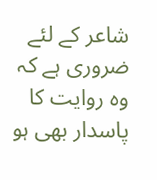شاعر کے لئے ضروری ہے کہ وہ روایت کا پاسدار بھی ہو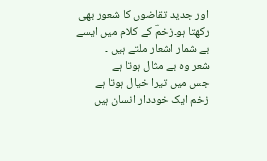اور جدید تقاضوں کا شعور بھی رکھتا ہو۔زخمؔ کے کلام میں ایسے بے شمار اشعار ملتے ہیں ۔
شعر وہ بے مثال ہوتا ہے
جس میں تیرا خیال ہوتا ہے
زخم ایک خوددار انسان ہیں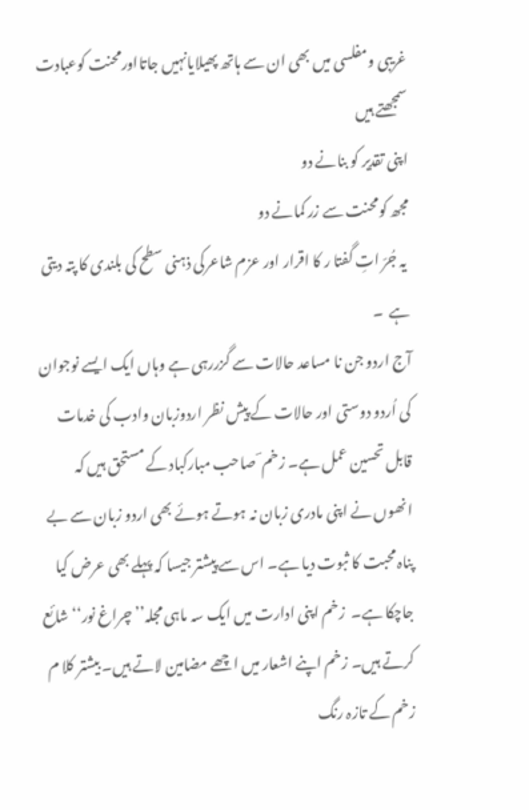غریبی ومفلسی میں بھی ان سے ہاتھ پھیلایانہیں جاتااورمحنت کوعبادت سمجھتے ہیں
اپنی تقدیر کو بنانے دو
مجھ کومحنت سے زر کمانے دو
 یہ جُرّ اتِ گفتا ر کا اقرار اور عزم شاعرکی ذہنی سطح کی بلندی کا پتہ دیتی ہے  ۔
آج اردو جن نا مساعد حالات سے گزررہی ہے وہاں ایک ایسے نوجوان کی اُردو دوستی اور حالات کے پیش نظر اردوزبان وادب کی خدمات قابل تحسین عمل ہے۔ زخم ؔ صاحب مبارکباد کے مستحق ہیں کہ انھوں نے اپنی مادری زبان نہ ہوتے ہوئے بھی اردو زبان سے بے پناہ محبت کا ثبوت دیا ہے۔ اس سے پیشتر جیسا کہ پہلے بھی عرض کیا جاچکا ہے۔  زخم اپنی ادارت میں ایک سہ ماہی مجلہ’’چراغ نور‘‘شائع کرتے ہیں۔ زخم اپنے اشعار میں اچھے مضامین لاتے ہیں۔ بیشتر کلا م زخم کے تازہ رنگ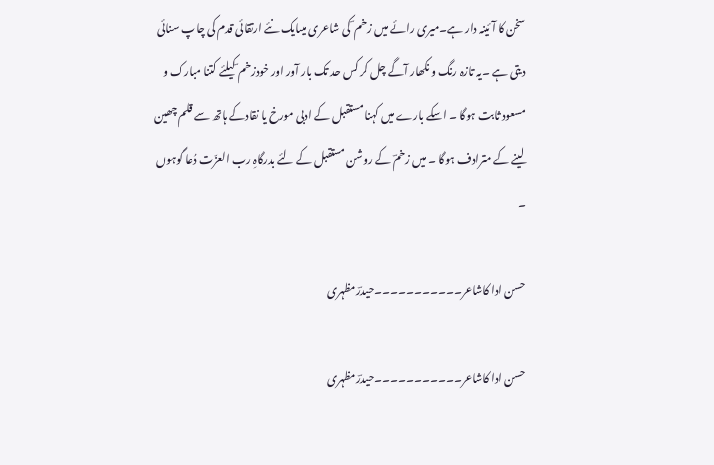سخن کا آئینہ دار ہے۔میری رائے میں زخم ؔ کی شاعری میںایک نئے ارتقائی قدم کی چاپ سنائی دیتی ہے ۔یہ تازہ رنگ و نکھار آگے چل کر کس حد تک بار آور اور خودزخم ؔ کیلئے کتنا مبارک و مسعود ثابت ہوگا ۔ اسکے بارے میں کہنا مستقبل کے ادبی مورخ یا نقادکے ہاتھ سے قلم چھین لینے کے مترادف ہوگا ۔ میں زخمؔ کے روشن مستقبل کے لئے بدرگاہِ رب العزّت دُعا گوہوں ۔

حسن ادا کاشاعر۔۔۔۔۔۔۔۔۔۔۔حیدرؔمظہری

حسن ادا کاشاعر۔۔۔۔۔۔۔۔۔۔۔حیدرؔمظہری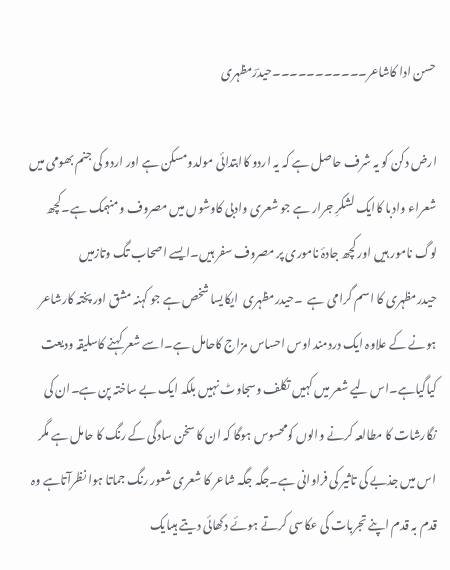حسن ادا کاشاعر۔۔۔۔۔۔۔۔۔۔۔حیدرؔمظہری

ارض دکن کو یہ شرف حاصل ہے کہ یہ اردو کاابتدائی مولدومسکن ہے اور اردو کی جنم بھومی میں شعراء وادبا کاایک لشکرِ جرار ہے جو شعری وادبی کاوشوں میں مصروف ومنہمک ہے۔کچھ لوگ نامور ہیں اور کچھ جادۂ ناموری پر مصروف سفر ہیں۔ایسے اصحاب تگ وتازمیں حیدرمظہری کا اسم گرامی ہے  ۔حیدرمظہری  ایکایسا شخص ہے جو کہنہ مشق اور پختہ کارشاعر ہونے کے علاوہ ایک دردمند اوس احساس مزاج کاحامل ہے۔اسے شعر کہنے کاسلیقہ ودیعت کیاگیاہے۔اس لیے شعر میں کہیں تکلف وسجاوٹ نہیں بلکہ ایک بے ساختہ پن ہے۔ان کی نگارشات کا مطالعہ کرنے والوں کومحسوس ہوگا کہ ان کا سخن سادگی کے رنگ کا حامل ہے مگر اس میں جذبے کی تاثیر کی فراوانی ہے۔جگہ جگہ شاعر کا شعری شعور رنگ جماتا ہوا نظرآتاہے وہ قدم بہ قدم اپنے تجربات کی عکاسی کرتے ہوئے دکھائی دیتے ہیںایک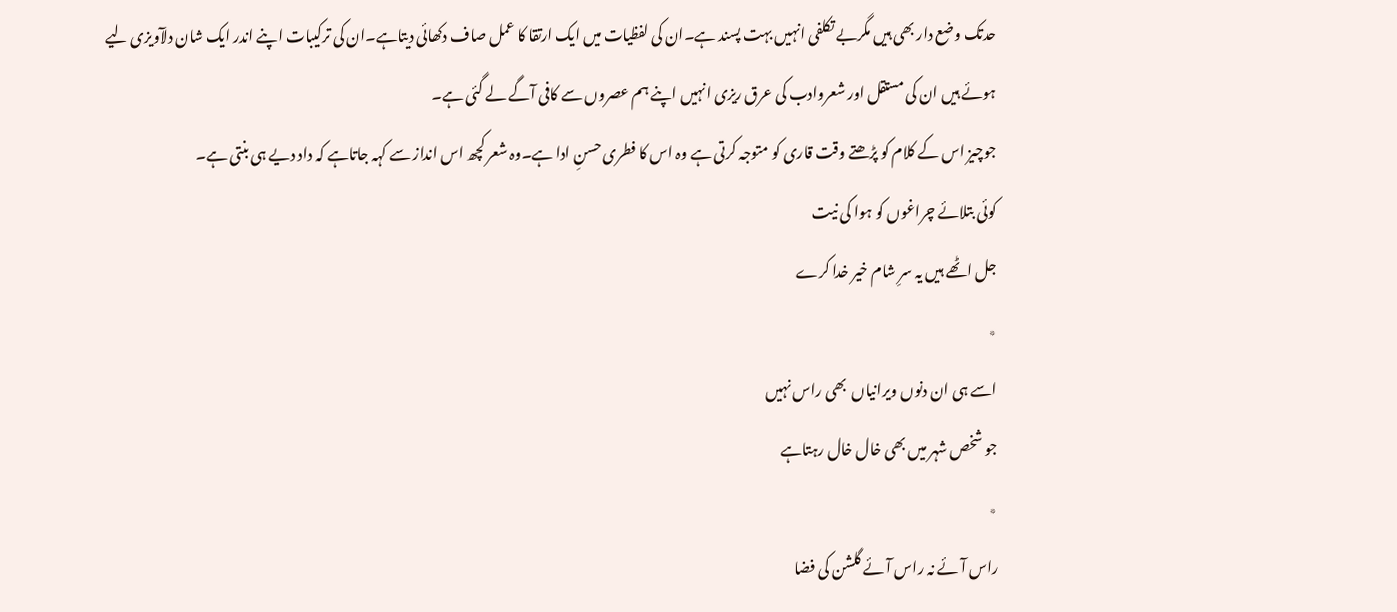حدتک وضع دار بھی ہیں مگربے تکلفی انہیں بہت پسند ہے۔ان کی لفظیات میں ایک ارتقا کا عمل صاف دکھائی دیتاہے۔ان کی ترکیبات اپنے اندر ایک شان دلآویزی لیے ہوئے ہیں ان کی مستقل اور شعروادب کی عرق ریزی انہیں اپنے ہم عصروں سے کافی آگے لے گئی ہے۔
جوچیز اس کے کلام کو پڑھتے وقت قاری کو متوجہ کرتی ہے وہ اس کا فطری حسنِ ادا ہے۔وہ شعر کچھ اس انداز سے کہہ جاتاہے کہ داد دیے ہی بنتی ہے۔
کوئی بتلائے چراغوں کو ہوا کی نیت
جل اٹھے ہیں یہ سرِ شام خیر خدا کرے
٭
اسے ہی ان دنوں ویرانیاں  بھی راس نہیں
جو شخص شہر میں بھی خال خال رہتاہے
٭
راس آئے نہ راس آئے گلشن کی فضا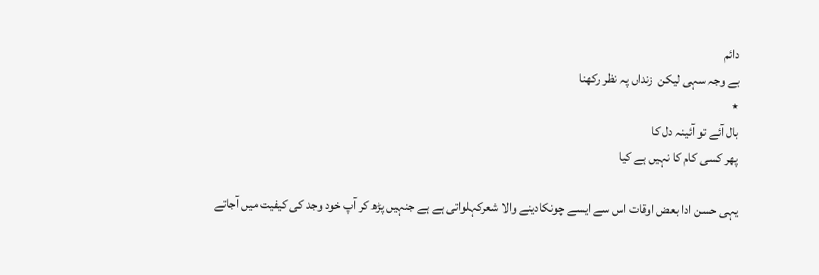دائم
بے وجہ سہی لیکن  زنداں پہ نظر رکھنا
٭
بال آئے تو آئینہ دل کا
پھر کسی کام کا نہیں ہے کیا

یہی حسن ادا بعض اوقات اس سے ایسے چونکادینے والا شعرکہلواتی ہے ہے جنہیں پڑھ کر آپ خود وجد کی کیفیت میں آجاتے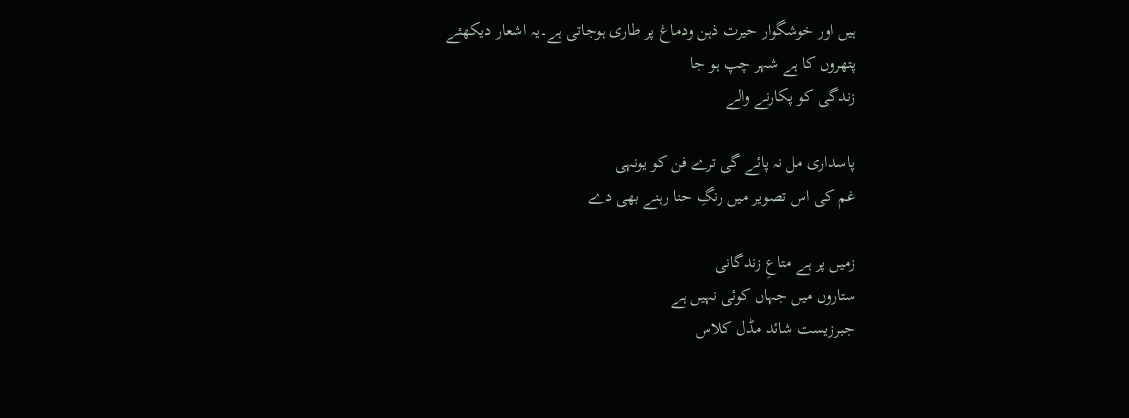ہیں اور خوشگوار حیرت ذہن ودماغ پر طاری ہوجاتی ہے۔یہ اشعار دیکھئے
پتھروں کا ہے شہر چپ ہو جا
زندگی کو پکارنے والے

پاسداری مل نہ پائے گی ترے فن کو یونہی
غم کی اس تصویر میں رنگِ حنا رہنے بھی دے

زمیں پر ہے متاعِ زندگانی
ستاروں میں جہاں کوئی نہیں ہے
جبرزیست شائد مڈل کلاس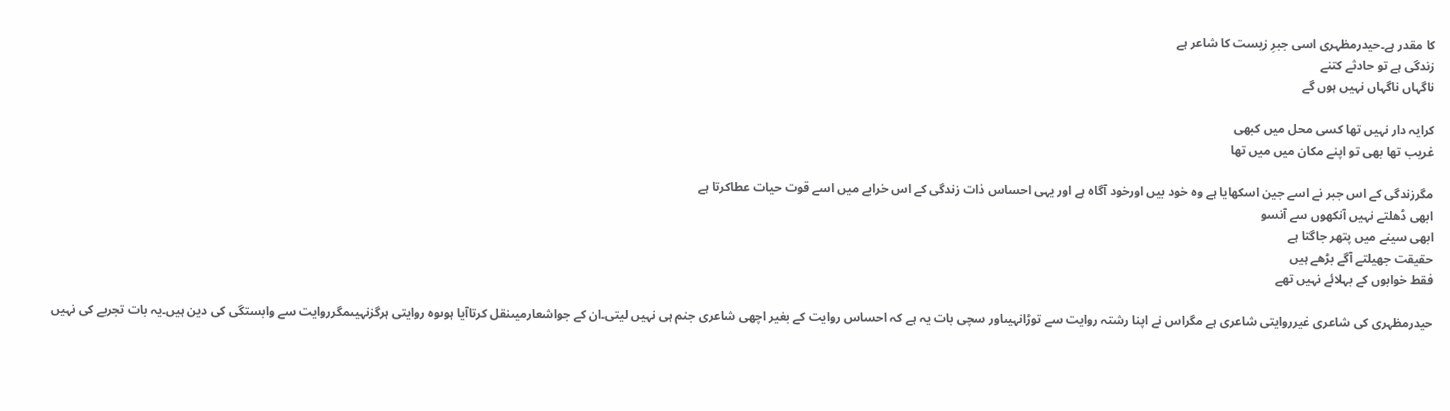کا مقدر ہے۔حیدرمظہری اسی جبرِ زیست کا شاعر ہے
زندگی ہے تو حادثے کتنے
ناگہاں ناگہاں نہیں ہوں گے

کرایہ دار نہیں تھا کسی محل میں کبھی
غریب تھا بھی تو اپنے مکان میں میں تھا

مگرزندگی کے اس جبر نے اسے جین اسکھایا ہے وہ خود بیں اورخود آگاہ ہے اور یہی احساس ذات زندگی کے اس خرابے میں اسے قوت حیات عطاکرتا ہے
ابھی ڈھلتے نہیں آنکھوں سے آنسو
ابھی سینے میں پتھر جاگتا ہے
حقیقت جھیلتے آگے بڑھے ہیں
فقط خوابوں کے بہلائے نہیں تھے

حیدرمظہری کی شاعری غیرروایتی شاعری ہے مگراس نے اپنا رشتہ روایت سے توڑانہیںاور سچی بات یہ ہے کہ احساس روایت کے بغیر اچھی شاعری جنم ہی نہیں لیتی۔ان کے جواشعارمیںنقل کرتاآیا ہوںوہ روایتی ہرگزنہیںمگرروایت سے وابستگی کی دین ہیں۔یہ بات تجربے کی نہیں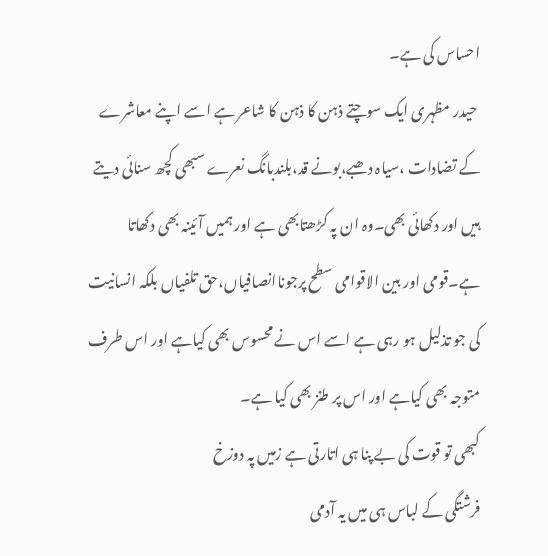احساس کی ہے۔
 حیدر مظہری ایک سوچتے ذہن کا ذہن کا شاعر ہے اسے اپنے معاشرے کے تضادات ،سیاہ دھبے،بونے قد،بلندبانگ نعرے سبھی کچھ سنائی دیتے ہیں اور دکھائی بھی۔وہ ان پہ کڑھتابھی ہے اور ہمیں آئینہ بھی دکھاتا ہے۔قومی اور بین الاقوامی سطح پرجوناانصافیاں،حق تلفیاں بلکہ انسانیت کی جو تذلیل ہو رہی ہے اسے اس نے محسوس بھی کیاہے اور اس طرف متوجہ بھی کیاہے اور اس پر طنز بھی کیا ہے۔
کبھی تو قوت کی بے پنا ہی اتارتی ہے زمیں پہ دوزخ
فرشتگی کے لباس ہی میں یہ آدمی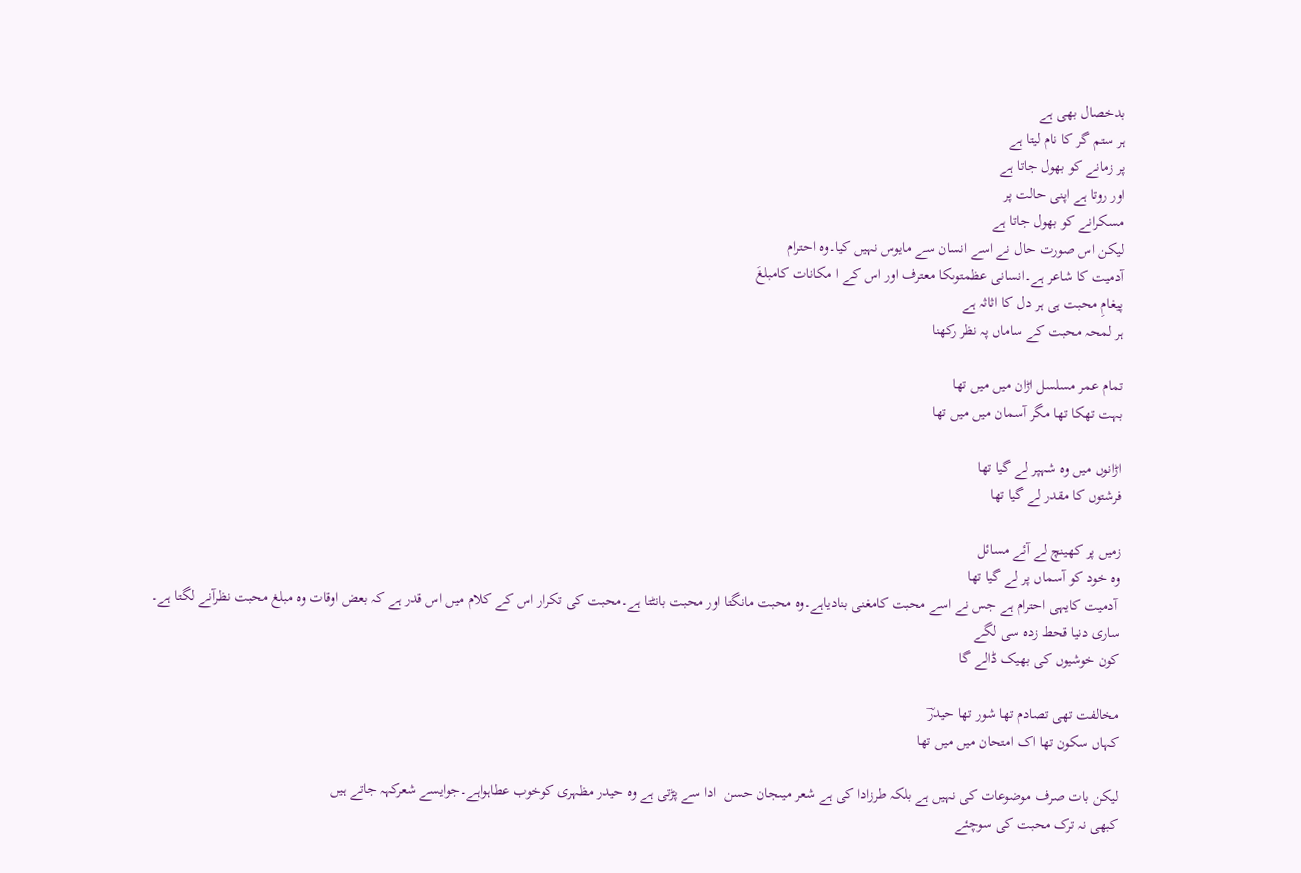بدخصال بھی ہے
ہر ستم گر کا نام لیتا ہے
پر زمانے کو بھول جاتا ہے
اور روتا ہے اپنی حالت پر
مسکرانے کو بھول جاتا ہے
لیکن اس صورت حال نے اسے انسان سے مایوس نہیں کیا۔وہ احترام
آدمیت کا شاعر ہے۔انسانی عظمتوںکا معترف اور اس کے ا مکانات کامبلغَ
پیغامِ محبت ہی ہر دل کا اثاثہ ہے
ہر لمحہ محبت کے ساماں پہ نظر رکھنا

تمام عمر مسلسل اڑان میں میں تھا
بہت تھکا تھا مگر آسمان میں میں تھا

اڑانوں میں وہ شہپر لے گیا تھا
فرشتوں کا مقدر لے گیا تھا

زمیں پر کھینچ لے آئے مسائل
وہ خود کو آسماں پر لے گیا تھا
 آدمیت کایہی احترام ہے جس نے اسے محبت کامغنی بنادیاہے۔وہ محبت مانگتا اور محبت بانٹتا ہے۔محبت کی تکرار اس کے کلام میں اس قدر ہے کہ بعض اوقات وہ مبلغ محبت نظرآنے لگتا ہے۔
ساری دنیا قحط زدہ سی لگے
کون خوشیوں کی بھیک ڈالے گا

مخالفت تھی تصادم تھا شور تھا حیدرؔ
کہاں سکون تھا اک امتحان میں میں تھا

لیکن بات صرف موضوعات کی نہیں ہے بلکہ طرزادا کی ہے شعر میںجان حسن  ادا سے پڑتی ہے وہ حیدر مظہری کوخوب عطاہواہے۔جوایسے شعرکہہ جاتے ہیں
کبھی نہ ترک محبت کی سوچئے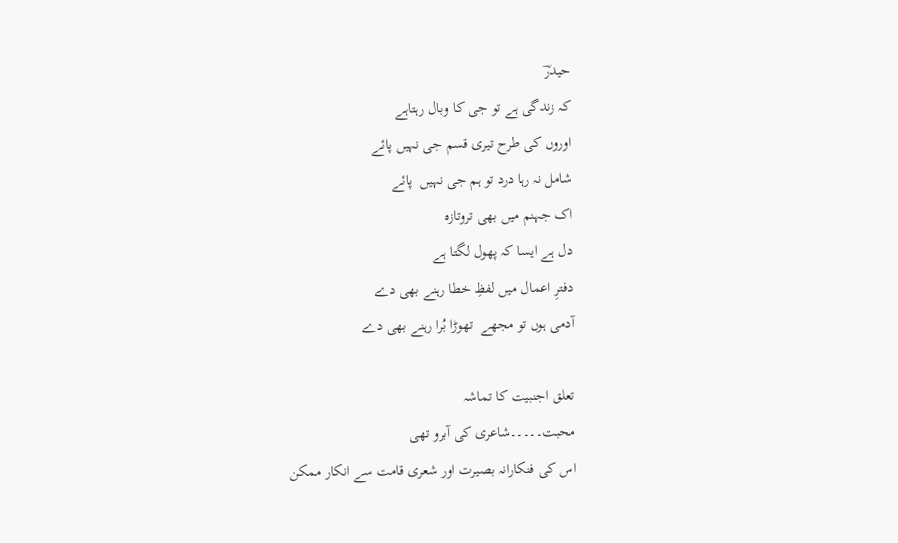حیدرؔ
کہ زندگی ہے تو جی کا وبال رہتاہے
اوروں کی طرح تیری قسم جی نہیں پائے
شامل نہ رہا درد تو ہم جی نہیں  پائے
اک جہنم میں بھی تروتازہ
دل ہے ایسا کہ پھول لگتا ہے
دفترِ اعمال میں لفظِ خطا رہنے بھی دے
آدمی ہوں تو مجھے  تھوڑا بُرا رہنے بھی دے

تعلق اجنبیت کا تماشہ
محبت۔۔۔۔۔شاعری کی آبرو تھی
اس کی فنکارانہ بصیرت اور شعری قامت سے انکار ممکن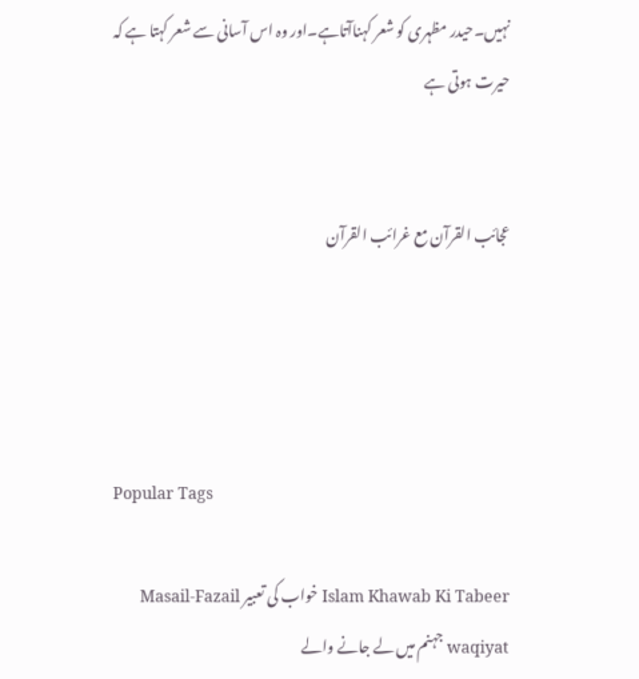نہیں۔حیدر مظہری کو شعر کہناآتاہے۔اور وہ اس آسانی سے شعر کہتا ہے کہ حیرت ہوتی ہے


عجائب القرآن مع غرائب القرآن




Popular Tags

Islam Khawab Ki Tabeer خواب کی تعبیر Masail-Fazail waqiyat جہنم میں لے جانے والے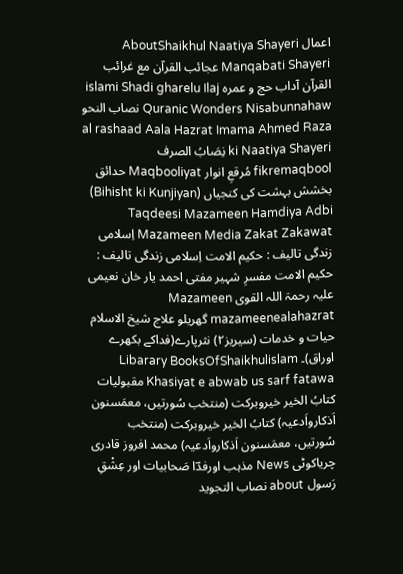اعمال AboutShaikhul Naatiya Shayeri Manqabati Shayeri عجائب القرآن مع غرائب القرآن آداب حج و عمرہ islami Shadi gharelu Ilaj Quranic Wonders Nisabunnahaw نصاب النحو al rashaad Aala Hazrat Imama Ahmed Raza ki Naatiya Shayeri نِصَابُ الصرف fikremaqbool مُرقعِ انوار Maqbooliyat حدائق بخشش بہشت کی کنجیاں (Bihisht ki Kunjiyan) Taqdeesi Mazameen Hamdiya Adbi Mazameen Media Zakat Zakawat اِسلامی زندگی تالیف : حكیم الامت اِسلامی زندگی تالیف : حكیم الامت مفسرِ شہیر مفتی احمد یار خان نعیمی علیہ رحمۃ اللہ القوی Mazameen mazameenealahazrat گھریلو علاج شیخ الاسلام حیات و خدمات (سیریز۲) نثرپارے(فداکے بکھرے اوراق)۔ Libarary BooksOfShaikhulislam Khasiyat e abwab us sarf fatawa مقبولیات کتابُ الخیر خیروبرکت (منتخب سُورتیں، معمَسنون اَذکارواَدعیہ) کتابُ الخیر خیروبرکت (منتخب سُورتیں، معمَسنون اَذکارواَدعیہ) محمد افروز قادری چریاکوٹی News مذہب اورفدؔا صَحابیات اور عِشْقِ رَسول about نصاب التجوید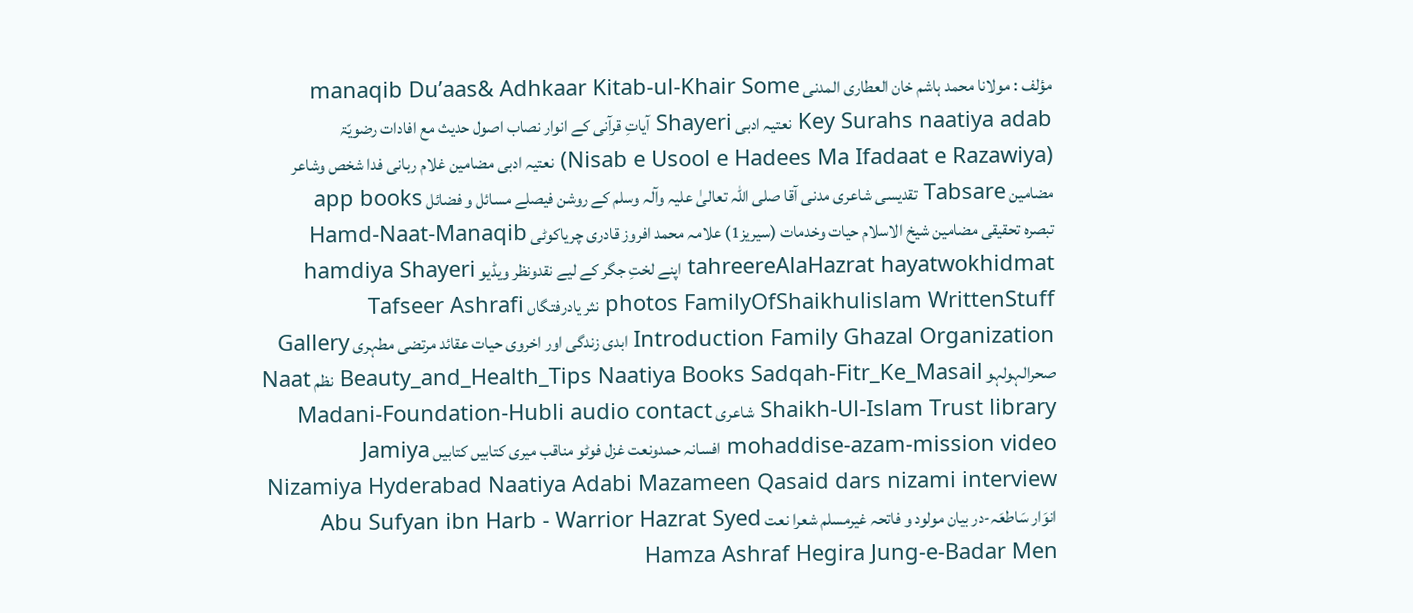مؤلف : مولانا محمد ہاشم خان العطاری المدنی manaqib Du’aas& Adhkaar Kitab-ul-Khair Some Key Surahs naatiya adab نعتیہ ادبی Shayeri آیاتِ قرآنی کے انوار نصاب اصول حدیث مع افادات رضویّۃ (Nisab e Usool e Hadees Ma Ifadaat e Razawiya) نعتیہ ادبی مضامین غلام ربانی فدا شخص وشاعر مضامین Tabsare تقدیسی شاعری مدنی آقا صلی اللہ تعالیٰ علیہ وآلہ وسلم کے روشن فیصلے مسائل و فضائل app books تبصرہ تحقیقی مضامین شیخ الاسلام حیات وخدمات (سیریز1) علامہ محمد افروز قادری چریاکوٹی Hamd-Naat-Manaqib tahreereAlaHazrat hayatwokhidmat اپنے لختِ جگر کے لیے نقدونظر ویڈیو hamdiya Shayeri photos FamilyOfShaikhulislam WrittenStuff نثر یادرفتگاں Tafseer Ashrafi Introduction Family Ghazal Organization ابدی زندگی اور اخروی حیات عقائد مرتضی مطہری Gallery صحرالہولہو Beauty_and_Health_Tips Naatiya Books Sadqah-Fitr_Ke_Masail نظم Naat Shaikh-Ul-Islam Trust library شاعری Madani-Foundation-Hubli audio contact mohaddise-azam-mission video افسانہ حمدونعت غزل فوٹو مناقب میری کتابیں کتابیں Jamiya Nizamiya Hyderabad Naatiya Adabi Mazameen Qasaid dars nizami interview انوَار سَاطعَہ-در بیان مولود و فاتحہ غیرمسلم شعرا نعت Abu Sufyan ibn Harb - Warrior Hazrat Syed Hamza Ashraf Hegira Jung-e-Badar Men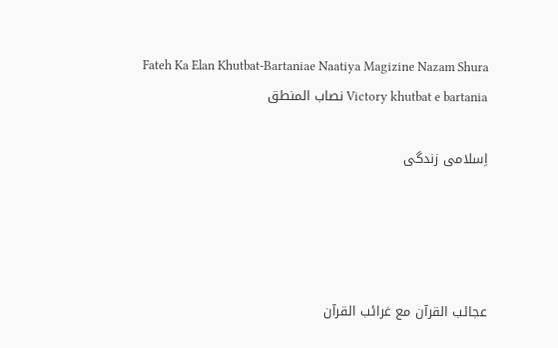Fateh Ka Elan Khutbat-Bartaniae Naatiya Magizine Nazam Shura Victory khutbat e bartania نصاب المنطق

اِسلامی زندگی




عجائب القرآن مع غرائب القرآن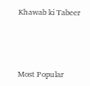Khawab ki Tabeer




Most Popular